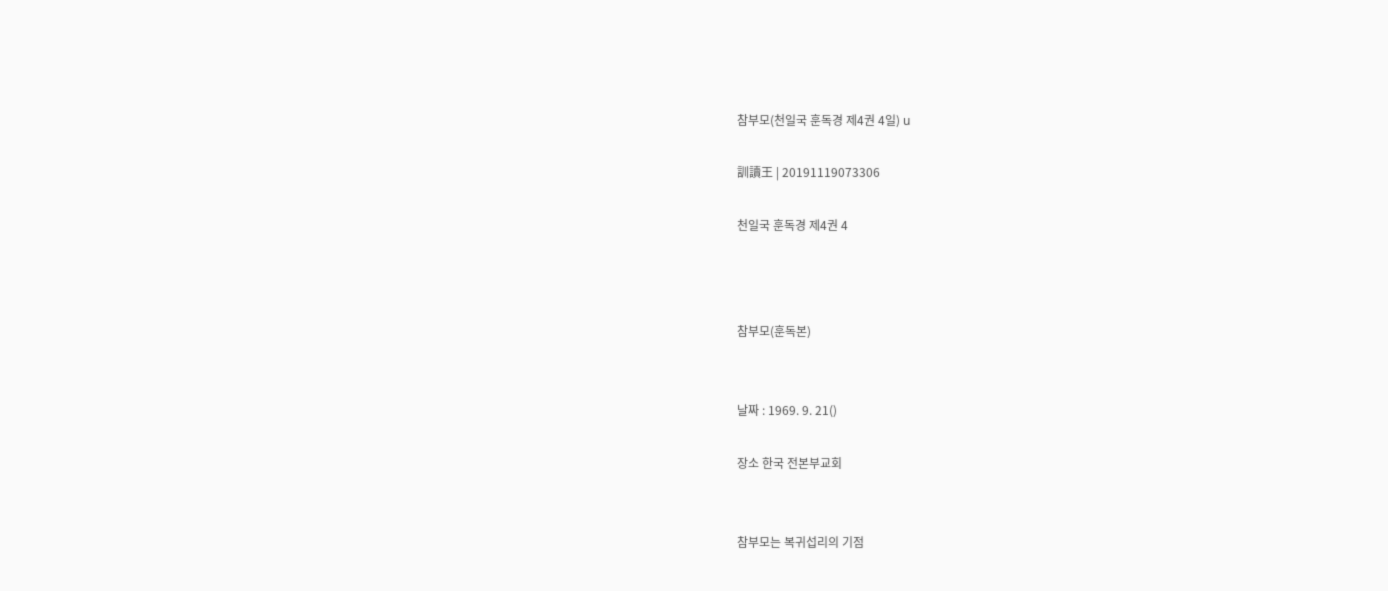참부모(천일국 훈독경 제4권 4일) u

訓讀王 | 20191119073306

천일국 훈독경 제4권 4



참부모(훈독본)


날짜 : 1969. 9. 21()

장소 한국 전본부교회


참부모는 복귀섭리의 기점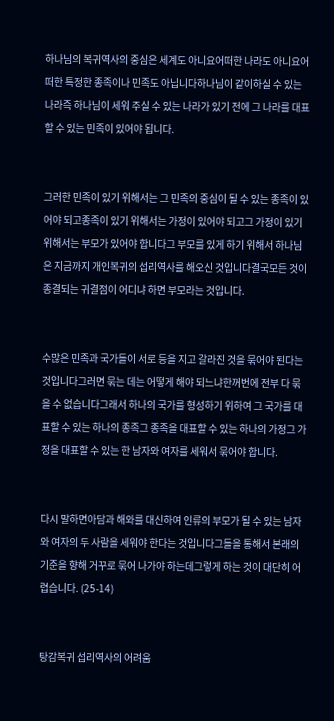하나님의 복귀역사의 중심은 세계도 아니요어떠한 나라도 아니요어떠한 특정한 종족이나 민족도 아닙니다하나님이 같이하실 수 있는 나라즉 하나님이 세워 주실 수 있는 나라가 있기 전에 그 나라를 대표할 수 있는 민족이 있어야 됩니다.


그러한 민족이 있기 위해서는 그 민족의 중심이 될 수 있는 종족이 있어야 되고종족이 있기 위해서는 가정이 있어야 되고그 가정이 있기 위해서는 부모가 있어야 합니다그 부모를 있게 하기 위해서 하나님은 지금까지 개인복귀의 섭리역사를 해오신 것입니다결국모든 것이 종결되는 귀결점이 어디냐 하면 부모라는 것입니다.


수많은 민족과 국가들이 서로 등을 지고 갈라진 것을 묶어야 된다는 것입니다그러면 묶는 데는 어떻게 해야 되느냐한꺼번에 전부 다 묶을 수 없습니다그래서 하나의 국가를 형성하기 위하여 그 국가를 대표할 수 있는 하나의 종족그 종족을 대표할 수 있는 하나의 가정그 가정을 대표할 수 있는 한 남자와 여자를 세워서 묶어야 합니다.


다시 말하면아담과 해와를 대신하여 인류의 부모가 될 수 있는 남자와 여자의 두 사람을 세워야 한다는 것입니다그들을 통해서 본래의 기준을 향해 거꾸로 묶어 나가야 하는데그렇게 하는 것이 대단히 어렵습니다. (25-14)


탕감복귀 섭리역사의 어려움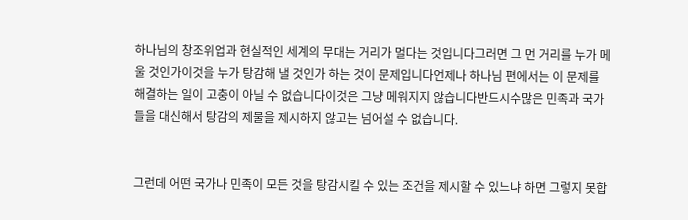하나님의 창조위업과 현실적인 세계의 무대는 거리가 멀다는 것입니다그러면 그 먼 거리를 누가 메울 것인가이것을 누가 탕감해 낼 것인가 하는 것이 문제입니다언제나 하나님 편에서는 이 문제를 해결하는 일이 고충이 아닐 수 없습니다이것은 그냥 메워지지 않습니다반드시수많은 민족과 국가들을 대신해서 탕감의 제물을 제시하지 않고는 넘어설 수 없습니다.


그런데 어떤 국가나 민족이 모든 것을 탕감시킬 수 있는 조건을 제시할 수 있느냐 하면 그렇지 못합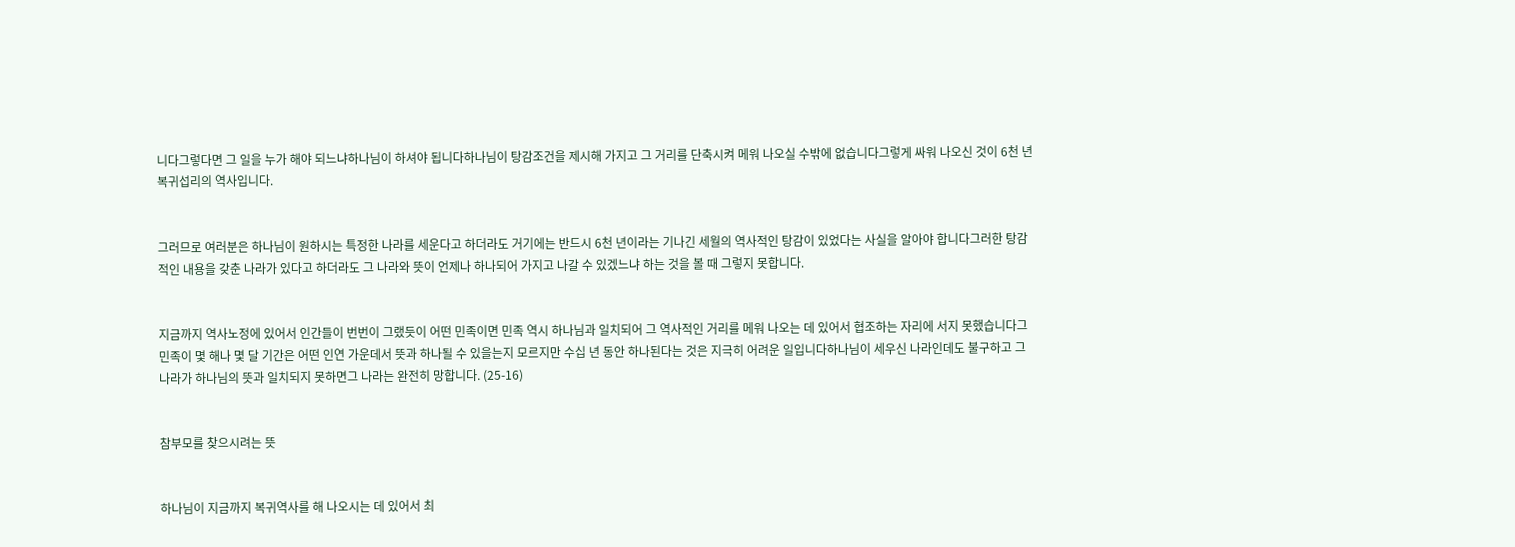니다그렇다면 그 일을 누가 해야 되느냐하나님이 하셔야 됩니다하나님이 탕감조건을 제시해 가지고 그 거리를 단축시켜 메워 나오실 수밖에 없습니다그렇게 싸워 나오신 것이 6천 년 복귀섭리의 역사입니다.


그러므로 여러분은 하나님이 원하시는 특정한 나라를 세운다고 하더라도 거기에는 반드시 6천 년이라는 기나긴 세월의 역사적인 탕감이 있었다는 사실을 알아야 합니다그러한 탕감적인 내용을 갖춘 나라가 있다고 하더라도 그 나라와 뜻이 언제나 하나되어 가지고 나갈 수 있겠느냐 하는 것을 볼 때 그렇지 못합니다.


지금까지 역사노정에 있어서 인간들이 번번이 그랬듯이 어떤 민족이면 민족 역시 하나님과 일치되어 그 역사적인 거리를 메워 나오는 데 있어서 협조하는 자리에 서지 못했습니다그 민족이 몇 해나 몇 달 기간은 어떤 인연 가운데서 뜻과 하나될 수 있을는지 모르지만 수십 년 동안 하나된다는 것은 지극히 어려운 일입니다하나님이 세우신 나라인데도 불구하고 그 나라가 하나님의 뜻과 일치되지 못하면그 나라는 완전히 망합니다. (25-16)


참부모를 찾으시려는 뜻


하나님이 지금까지 복귀역사를 해 나오시는 데 있어서 최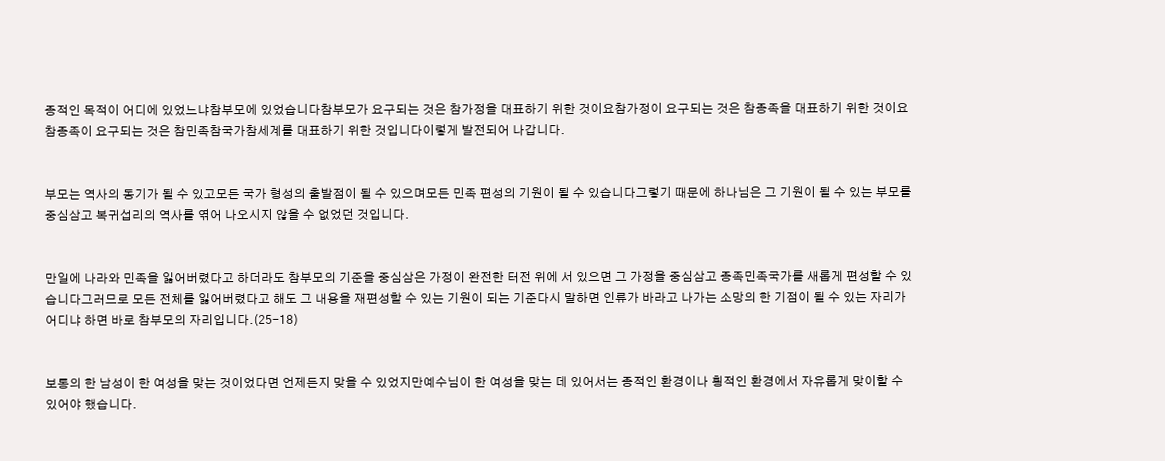종적인 목적이 어디에 있었느냐참부모에 있었습니다참부모가 요구되는 것은 참가정을 대표하기 위한 것이요참가정이 요구되는 것은 참종족을 대표하기 위한 것이요참종족이 요구되는 것은 참민족참국가참세계를 대표하기 위한 것입니다이렇게 발전되어 나갑니다.


부모는 역사의 동기가 될 수 있고모든 국가 형성의 출발점이 될 수 있으며모든 민족 편성의 기원이 될 수 있습니다그렇기 때문에 하나님은 그 기원이 될 수 있는 부모를 중심삼고 복귀섭리의 역사를 엮어 나오시지 않을 수 없었던 것입니다.


만일에 나라와 민족을 잃어버렸다고 하더라도 참부모의 기준을 중심삼은 가정이 완전한 터전 위에 서 있으면 그 가정을 중심삼고 종족민족국가를 새롭게 편성할 수 있습니다그러므로 모든 전체를 잃어버렸다고 해도 그 내용을 재편성할 수 있는 기원이 되는 기준다시 말하면 인류가 바라고 나가는 소망의 한 기점이 될 수 있는 자리가 어디냐 하면 바로 참부모의 자리입니다.(25-18)


보통의 한 남성이 한 여성을 맞는 것이었다면 언제든지 맞을 수 있었지만예수님이 한 여성을 맞는 데 있어서는 종적인 환경이나 횡적인 환경에서 자유롭게 맞이할 수 있어야 했습니다.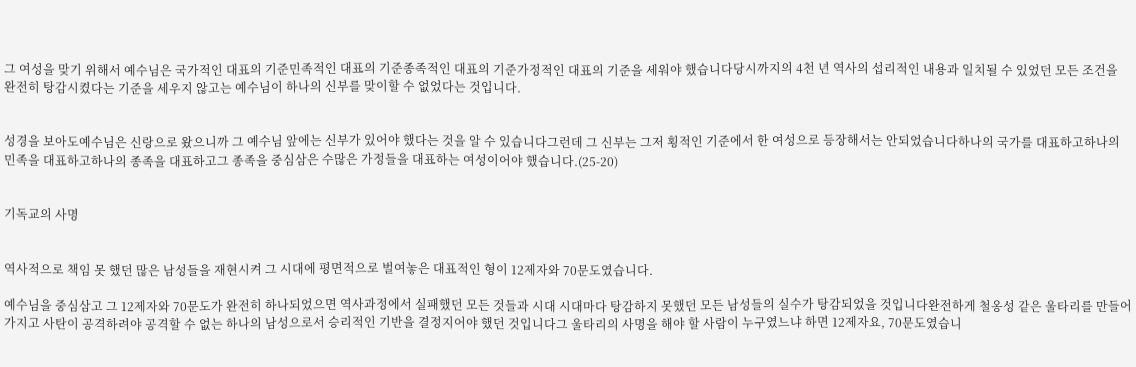그 여성을 맞기 위해서 예수님은 국가적인 대표의 기준민족적인 대표의 기준종족적인 대표의 기준가정적인 대표의 기준을 세워야 했습니다당시까지의 4천 년 역사의 섭리적인 내용과 일치될 수 있었던 모든 조건을 완전히 탕감시켰다는 기준을 세우지 않고는 예수님이 하나의 신부를 맞이할 수 없었다는 것입니다.


성경을 보아도예수님은 신랑으로 왔으니까 그 예수님 앞에는 신부가 있어야 했다는 것을 알 수 있습니다그런데 그 신부는 그저 횡적인 기준에서 한 여성으로 등장해서는 안되었습니다하나의 국가를 대표하고하나의 민족을 대표하고하나의 종족을 대표하고그 종족을 중심삼은 수많은 가정들을 대표하는 여성이어야 했습니다.(25-20)


기독교의 사명


역사적으로 책임 못 했던 많은 남성들을 재현시켜 그 시대에 평면적으로 벌여놓은 대표적인 형이 12제자와 70문도였습니다.

예수님을 중심삼고 그 12제자와 70문도가 완전히 하나되었으면 역사과정에서 실패했던 모든 것들과 시대 시대마다 탕감하지 못했던 모든 남성들의 실수가 탕감되었을 것입니다완전하게 철옹성 같은 울타리를 만들어 가지고 사탄이 공격하려야 공격할 수 없는 하나의 남성으로서 승리적인 기반을 결정지어야 했던 것입니다그 울타리의 사명을 해야 할 사람이 누구였느냐 하면 12제자요, 70문도였습니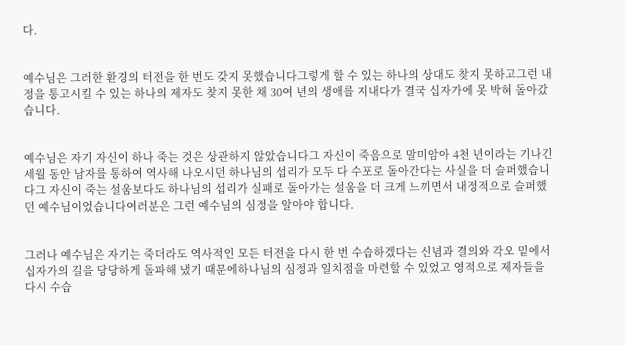다.


예수님은 그러한 환경의 터전을 한 번도 갖지 못했습니다그렇게 할 수 있는 하나의 상대도 찾지 못하고그런 내정을 통고시킬 수 있는 하나의 제자도 찾지 못한 채 30여 년의 생애를 지내다가 결국 십자가에 못 박혀 돌아갔습니다.


예수님은 자기 자신이 하나 죽는 것은 상관하지 않았습니다그 자신이 죽음으로 말미암아 4천 년이라는 기나긴 세월 동안 남자를 통하여 역사해 나오시던 하나님의 섭리가 모두 다 수포로 돌아간다는 사실을 더 슬퍼했습니다그 자신이 죽는 설움보다도 하나님의 섭리가 실패로 돌아가는 설움을 더 크게 느끼면서 내정적으로 슬퍼했던 예수님이었습니다여러분은 그런 예수님의 심정을 알아야 합니다.


그러나 예수님은 자기는 죽더라도 역사적인 모든 터전을 다시 한 번 수습하겠다는 신념과 결의와 각오 밑에서 십자가의 길을 당당하게 돌파해 냈기 때문에하나님의 심정과 일치점을 마련할 수 있었고 영적으로 제자들을 다시 수습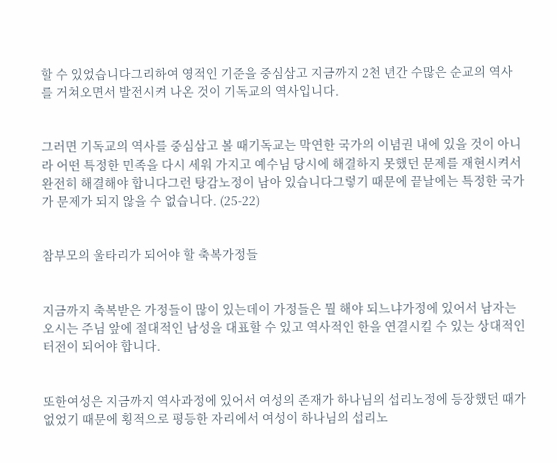할 수 있었습니다그리하여 영적인 기준을 중심삼고 지금까지 2천 년간 수많은 순교의 역사를 거쳐오면서 발전시켜 나온 것이 기독교의 역사입니다.


그러면 기독교의 역사를 중심삼고 볼 때기독교는 막연한 국가의 이념권 내에 있을 것이 아니라 어떤 특정한 민족을 다시 세워 가지고 예수님 당시에 해결하지 못했던 문제를 재현시켜서 완전히 해결해야 합니다그런 탕감노정이 남아 있습니다그렇기 때문에 끝날에는 특정한 국가가 문제가 되지 않을 수 없습니다. (25-22)


참부모의 울타리가 되어야 할 축복가정들


지금까지 축복받은 가정들이 많이 있는데이 가정들은 뭘 해야 되느냐가정에 있어서 남자는 오시는 주님 앞에 절대적인 남성을 대표할 수 있고 역사적인 한을 연결시킬 수 있는 상대적인 터전이 되어야 합니다.


또한여성은 지금까지 역사과정에 있어서 여성의 존재가 하나님의 섭리노정에 등장했던 때가 없었기 때문에 횡적으로 평등한 자리에서 여성이 하나님의 섭리노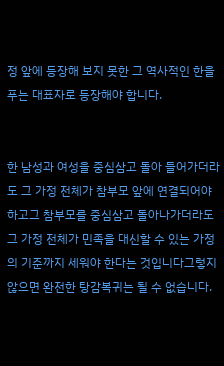정 앞에 등장해 보지 못한 그 역사적인 한을 푸는 대표자로 등장해야 합니다.


한 남성과 여성을 중심삼고 돌아 들어가더라도 그 가정 전체가 참부모 앞에 연결되어야 하고그 참부모를 중심삼고 돌아나가더라도 그 가정 전체가 민족을 대신할 수 있는 가정의 기준까지 세워야 한다는 것입니다그렇지 않으면 완전한 탕감복귀는 될 수 없습니다.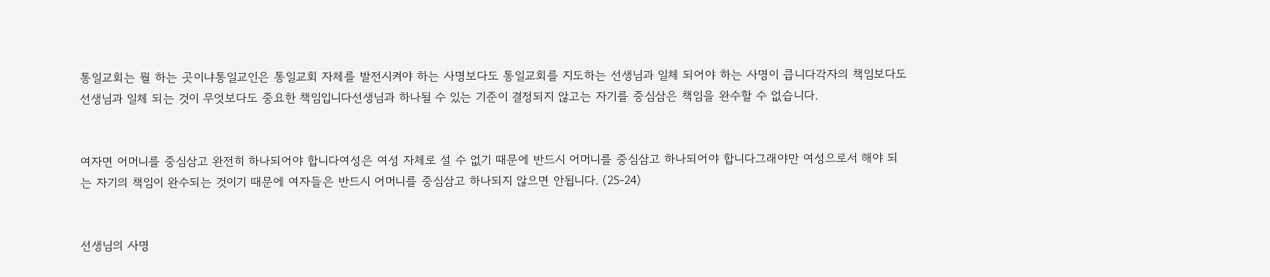통일교회는 뭘 하는 곳이냐통일교인은 통일교회 자체를 발전시켜야 하는 사명보다도 통일교회를 지도하는 선생님과 일체 되어야 하는 사명이 큽니다각자의 책임보다도 선생님과 일체 되는 것이 무엇보다도 중요한 책임입니다선생님과 하나될 수 있는 기준이 결정되지 않고는 자기를 중심삼은 책임을 완수할 수 없습니다.


여자면 어머니를 중심삼고 완전히 하나되어야 합니다여성은 여성 자체로 설 수 없기 때문에 반드시 어머니를 중심삼고 하나되어야 합니다그래야만 여성으로서 해야 되는 자기의 책임이 완수되는 것이기 때문에 여자들은 반드시 어머니를 중심삼고 하나되지 않으면 안됩니다. (25-24)


선생님의 사명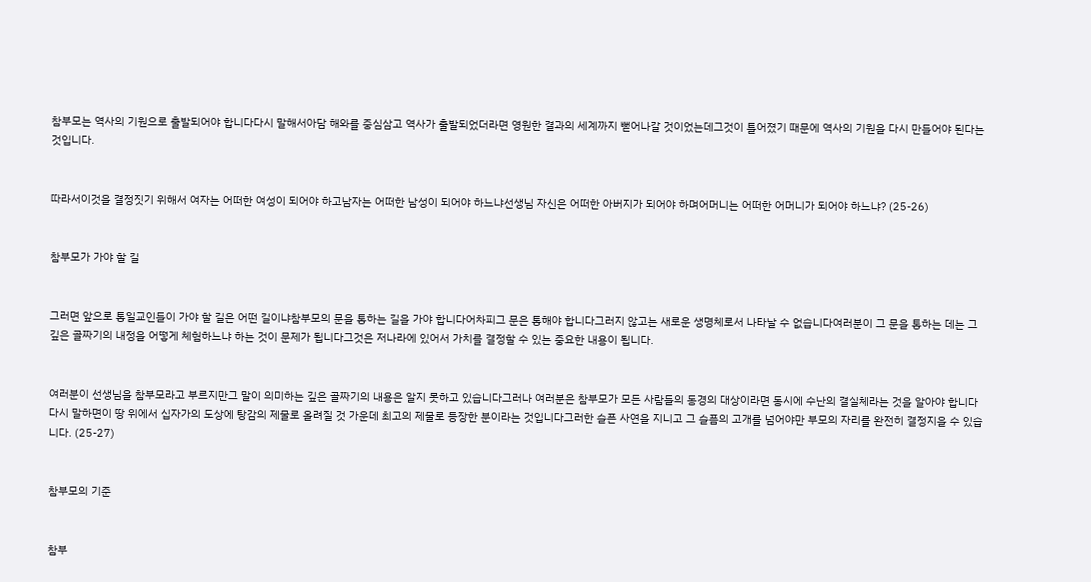참부모는 역사의 기원으로 출발되어야 합니다다시 말해서아담 해와를 중심삼고 역사가 출발되었더라면 영원한 결과의 세계까지 뻗어나갈 것이었는데그것이 틀어졌기 때문에 역사의 기원을 다시 만들어야 된다는 것입니다.


따라서이것을 결정짓기 위해서 여자는 어떠한 여성이 되어야 하고남자는 어떠한 남성이 되어야 하느냐선생님 자신은 어떠한 아버지가 되어야 하며어머니는 어떠한 어머니가 되어야 하느냐? (25-26)


참부모가 가야 할 길


그러면 앞으로 통일교인들이 가야 할 길은 어떤 길이냐참부모의 문을 통하는 길을 가야 합니다어차피그 문은 통해야 합니다그러지 않고는 새로운 생명체로서 나타날 수 없습니다여러분이 그 문을 통하는 데는 그 깊은 골짜기의 내정을 어떻게 체험하느냐 하는 것이 문제가 됩니다그것은 저나라에 있어서 가치를 결정할 수 있는 중요한 내용이 됩니다.


여러분이 선생님을 참부모라고 부르지만그 말이 의미하는 깊은 골짜기의 내용은 알지 못하고 있습니다그러나 여러분은 참부모가 모든 사람들의 동경의 대상이라면 동시에 수난의 결실체라는 것을 알아야 합니다다시 말하면이 땅 위에서 십자가의 도상에 탕감의 제물로 올려질 것 가운데 최고의 제물로 등장한 분이라는 것입니다그러한 슬픈 사연을 지니고 그 슬픔의 고개를 넘어야만 부모의 자리를 완전히 결정지을 수 있습니다. (25-27)


참부모의 기준


참부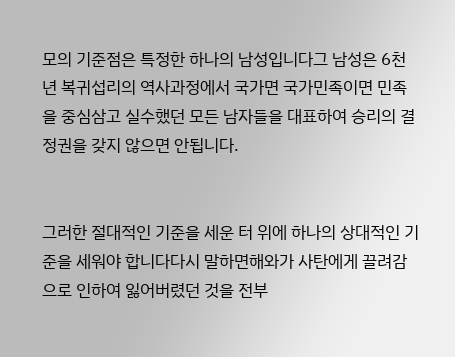모의 기준점은 특정한 하나의 남성입니다그 남성은 6천 년 복귀섭리의 역사과정에서 국가면 국가민족이면 민족을 중심삼고 실수했던 모든 남자들을 대표하여 승리의 결정권을 갖지 않으면 안됩니다.


그러한 절대적인 기준을 세운 터 위에 하나의 상대적인 기준을 세워야 합니다다시 말하면해와가 사탄에게 끌려감으로 인하여 잃어버렸던 것을 전부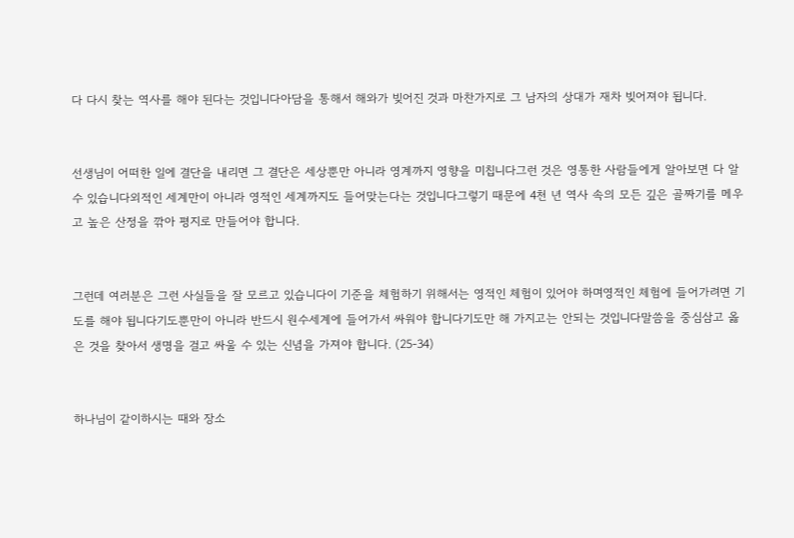다 다시 찾는 역사를 해야 된다는 것입니다아담을 통해서 해와가 빚어진 것과 마찬가지로 그 남자의 상대가 재차 빚어져야 됩니다.


선생님이 어떠한 일에 결단을 내리면 그 결단은 세상뿐만 아니라 영계까지 영향을 미칩니다그런 것은 영통한 사람들에게 알아보면 다 알 수 있습니다외적인 세계만이 아니라 영적인 세계까지도 들어맞는다는 것입니다그렇기 때문에 4천 년 역사 속의 모든 깊은 골짜기를 메우고 높은 산정을 깎아 평지로 만들어야 합니다.


그런데 여러분은 그런 사실들을 잘 모르고 있습니다이 기준을 체험하기 위해서는 영적인 체험이 있어야 하며영적인 체험에 들어가려면 기도를 해야 됩니다기도뿐만이 아니라 반드시 원수세계에 들어가서 싸워야 합니다기도만 해 가지고는 안되는 것입니다말씀을 중심삼고 옳은 것을 찾아서 생명을 걸고 싸울 수 있는 신념을 가져야 합니다. (25-34)


하나님이 같이하시는 때와 장소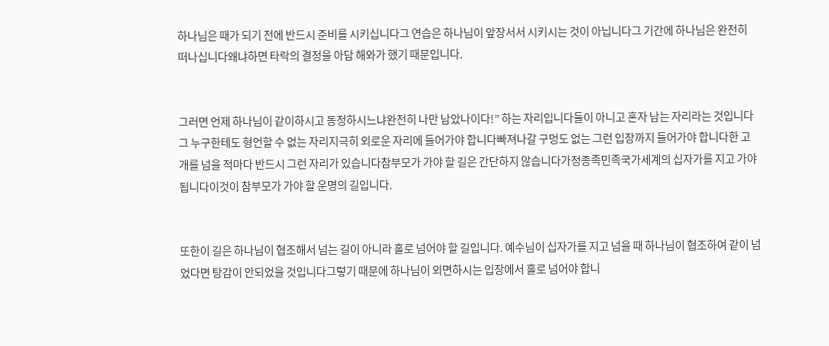하나님은 때가 되기 전에 반드시 준비를 시키십니다그 연습은 하나님이 앞장서서 시키시는 것이 아닙니다그 기간에 하나님은 완전히 떠나십니다왜냐하면 타락의 결정을 아담 해와가 했기 때문입니다.


그러면 언제 하나님이 같이하시고 동정하시느냐완전히 나만 남았나이다!” 하는 자리입니다둘이 아니고 혼자 남는 자리라는 것입니다그 누구한테도 형언할 수 없는 자리지극히 외로운 자리에 들어가야 합니다빠져나갈 구멍도 없는 그런 입장까지 들어가야 합니다한 고개를 넘을 적마다 반드시 그런 자리가 있습니다참부모가 가야 할 길은 간단하지 않습니다가정종족민족국가세계의 십자가를 지고 가야 됩니다이것이 참부모가 가야 할 운명의 길입니다.


또한이 길은 하나님이 협조해서 넘는 길이 아니라 홀로 넘어야 할 길입니다. 예수님이 십자가를 지고 넘을 때 하나님이 협조하여 같이 넘었다면 탕감이 안되었을 것입니다그렇기 때문에 하나님이 외면하시는 입장에서 홀로 넘어야 합니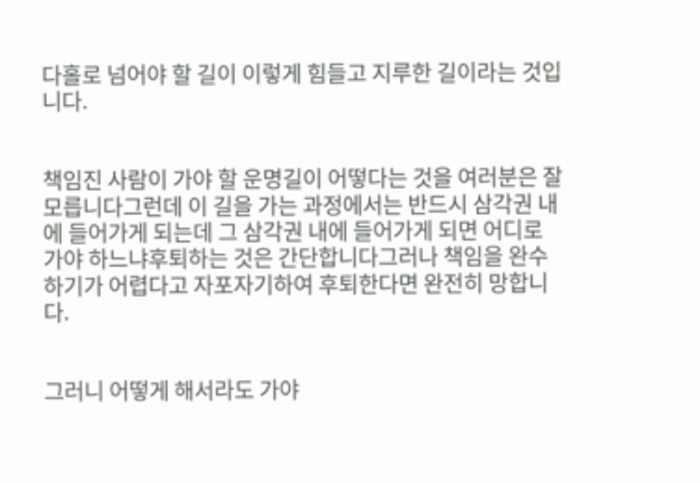다홀로 넘어야 할 길이 이렇게 힘들고 지루한 길이라는 것입니다.


책임진 사람이 가야 할 운명길이 어떻다는 것을 여러분은 잘 모릅니다그런데 이 길을 가는 과정에서는 반드시 삼각권 내에 들어가게 되는데 그 삼각권 내에 들어가게 되면 어디로 가야 하느냐후퇴하는 것은 간단합니다그러나 책임을 완수하기가 어렵다고 자포자기하여 후퇴한다면 완전히 망합니다.


그러니 어떻게 해서라도 가야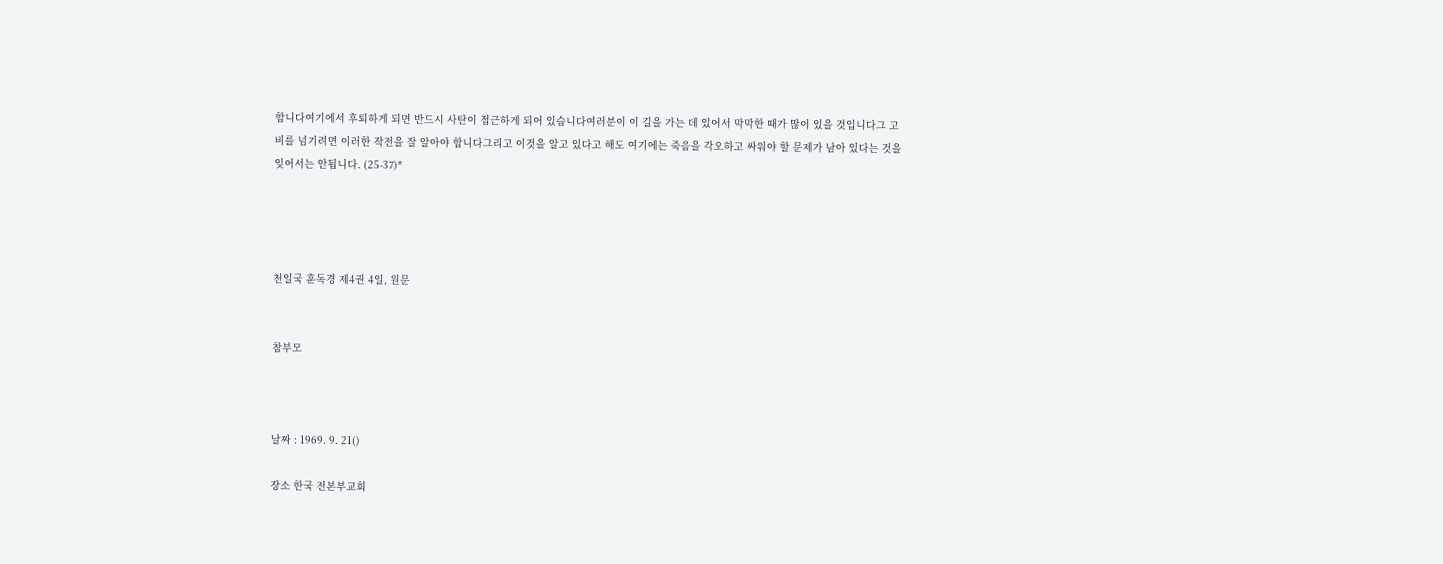합니다여기에서 후퇴하게 되면 반드시 사탄이 접근하게 되어 있습니다여러분이 이 길을 가는 데 있어서 막막한 때가 많이 있을 것입니다그 고비를 넘기려면 이러한 작전을 잘 알아야 합니다그리고 이것을 알고 있다고 해도 여기에는 죽음을 각오하고 싸워야 할 문제가 남아 있다는 것을 잊어서는 안됩니다. (25-37)*




천일국 훈독경 제4권 4일, 원문


참부모



날짜 : 1969. 9. 21()

장소 한국 전본부교회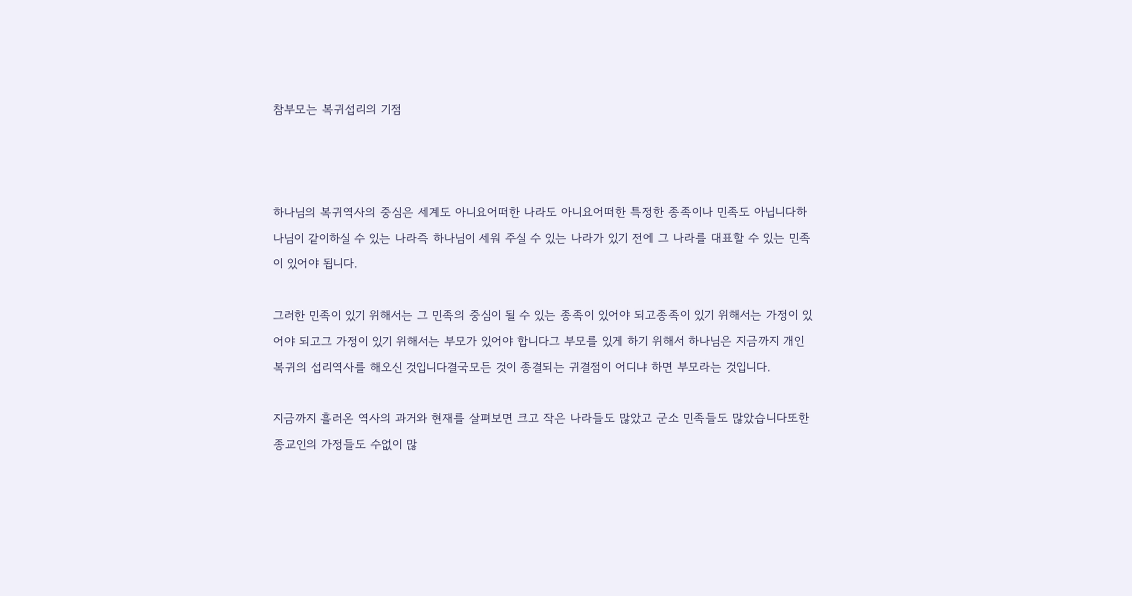참부모는 복귀섭리의 기점



하나님의 복귀역사의 중심은 세계도 아니요어떠한 나라도 아니요어떠한 특정한 종족이나 민족도 아닙니다하나님이 같이하실 수 있는 나라즉 하나님이 세워 주실 수 있는 나라가 있기 전에 그 나라를 대표할 수 있는 민족이 있어야 됩니다.

그러한 민족이 있기 위해서는 그 민족의 중심이 될 수 있는 종족이 있어야 되고종족이 있기 위해서는 가정이 있어야 되고그 가정이 있기 위해서는 부모가 있어야 합니다그 부모를 있게 하기 위해서 하나님은 지금까지 개인복귀의 섭리역사를 해오신 것입니다결국모든 것이 종결되는 귀결점이 어디냐 하면 부모라는 것입니다.

지금까지 흘러온 역사의 과거와 현재를 살펴보면 크고 작은 나라들도 많았고 군소 민족들도 많았습니다또한종교인의 가정들도 수없이 많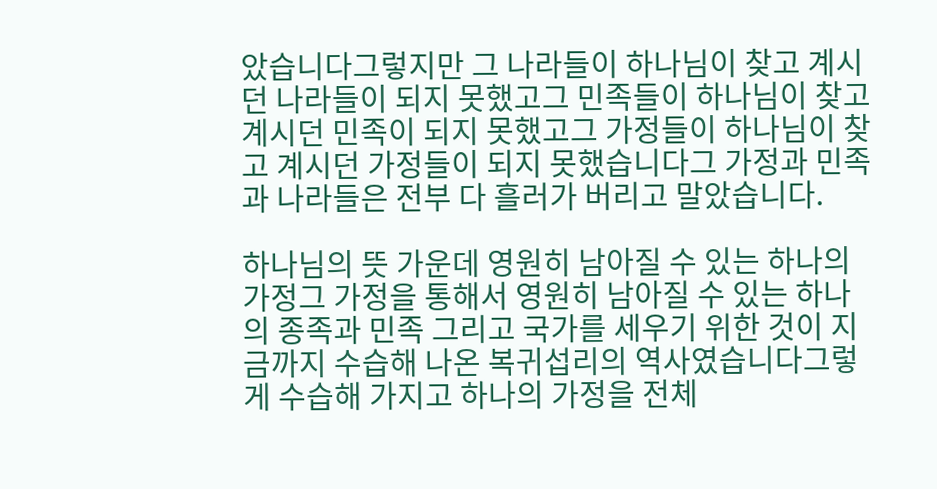았습니다그렇지만 그 나라들이 하나님이 찾고 계시던 나라들이 되지 못했고그 민족들이 하나님이 찾고 계시던 민족이 되지 못했고그 가정들이 하나님이 찾고 계시던 가정들이 되지 못했습니다그 가정과 민족과 나라들은 전부 다 흘러가 버리고 말았습니다.

하나님의 뜻 가운데 영원히 남아질 수 있는 하나의 가정그 가정을 통해서 영원히 남아질 수 있는 하나의 종족과 민족 그리고 국가를 세우기 위한 것이 지금까지 수습해 나온 복귀섭리의 역사였습니다그렇게 수습해 가지고 하나의 가정을 전체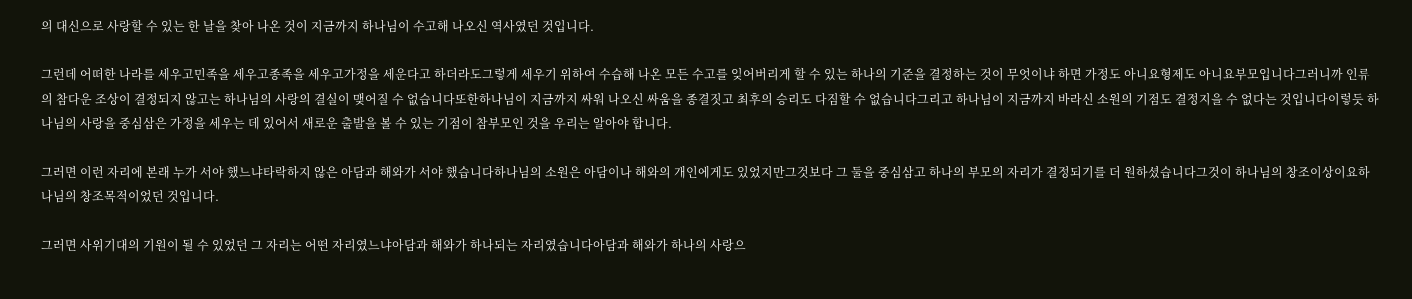의 대신으로 사랑할 수 있는 한 날을 찾아 나온 것이 지금까지 하나님이 수고해 나오신 역사였던 것입니다.

그런데 어떠한 나라를 세우고민족을 세우고종족을 세우고가정을 세운다고 하더라도그렇게 세우기 위하여 수습해 나온 모든 수고를 잊어버리게 할 수 있는 하나의 기준을 결정하는 것이 무엇이냐 하면 가정도 아니요형제도 아니요부모입니다그러니까 인류의 참다운 조상이 결정되지 않고는 하나님의 사랑의 결실이 맺어질 수 없습니다또한하나님이 지금까지 싸워 나오신 싸움을 종결짓고 최후의 승리도 다짐할 수 없습니다그리고 하나님이 지금까지 바라신 소원의 기점도 결정지을 수 없다는 것입니다이렇듯 하나님의 사랑을 중심삼은 가정을 세우는 데 있어서 새로운 출발을 볼 수 있는 기점이 참부모인 것을 우리는 알아야 합니다.

그러면 이런 자리에 본래 누가 서야 했느냐타락하지 않은 아담과 해와가 서야 했습니다하나님의 소원은 아담이나 해와의 개인에게도 있었지만그것보다 그 둘을 중심삼고 하나의 부모의 자리가 결정되기를 더 원하셨습니다그것이 하나님의 창조이상이요하나님의 창조목적이었던 것입니다.

그러면 사위기대의 기원이 될 수 있었던 그 자리는 어떤 자리였느냐아담과 해와가 하나되는 자리였습니다아담과 해와가 하나의 사랑으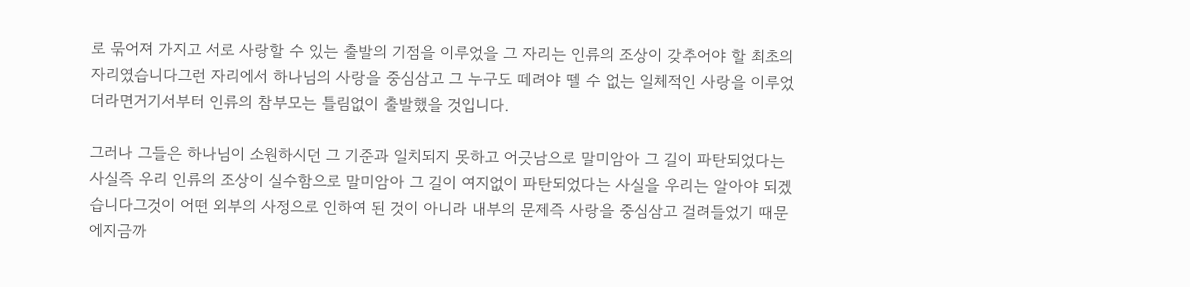로 묶어져 가지고 서로 사랑할 수 있는 출발의 기점을 이루었을 그 자리는 인류의 조상이 갖추어야 할 최초의 자리였습니다그런 자리에서 하나님의 사랑을 중심삼고 그 누구도 떼려야 뗄 수 없는 일체적인 사랑을 이루었더라면거기서부터 인류의 참부모는 틀림없이 출발했을 것입니다.

그러나 그들은 하나님이 소원하시던 그 기준과 일치되지 못하고 어긋남으로 말미암아 그 길이 파탄되었다는 사실즉 우리 인류의 조상이 실수함으로 말미암아 그 길이 여지없이 파탄되었다는 사실을 우리는 알아야 되겠습니다그것이 어떤 외부의 사정으로 인하여 된 것이 아니라 내부의 문제즉 사랑을 중심삼고 걸려들었기 때문에지금까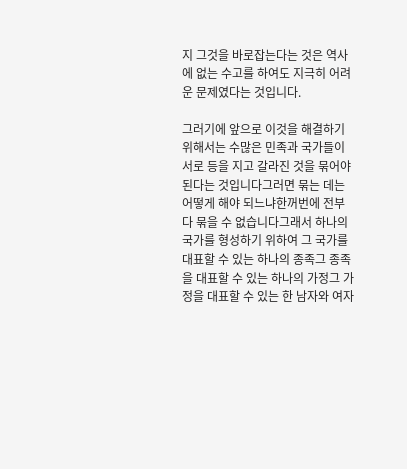지 그것을 바로잡는다는 것은 역사에 없는 수고를 하여도 지극히 어려운 문제였다는 것입니다.

그러기에 앞으로 이것을 해결하기 위해서는 수많은 민족과 국가들이 서로 등을 지고 갈라진 것을 묶어야 된다는 것입니다그러면 묶는 데는 어떻게 해야 되느냐한꺼번에 전부 다 묶을 수 없습니다그래서 하나의 국가를 형성하기 위하여 그 국가를 대표할 수 있는 하나의 종족그 종족을 대표할 수 있는 하나의 가정그 가정을 대표할 수 있는 한 남자와 여자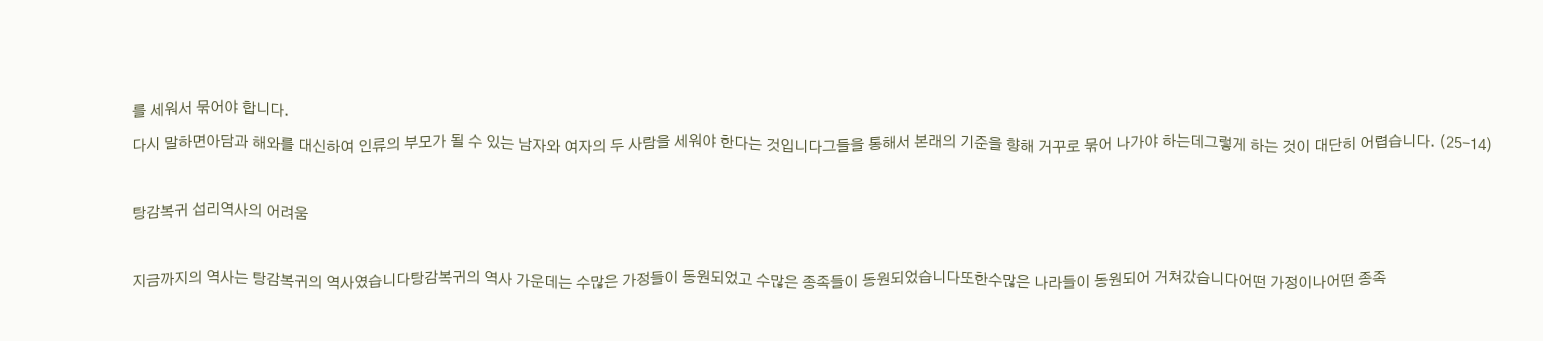를 세워서 묶어야 합니다.

다시 말하면아담과 해와를 대신하여 인류의 부모가 될 수 있는 남자와 여자의 두 사람을 세워야 한다는 것입니다그들을 통해서 본래의 기준을 향해 거꾸로 묶어 나가야 하는데그렇게 하는 것이 대단히 어렵습니다. (25-14)



탕감복귀 섭리역사의 어려움



지금까지의 역사는 탕감복귀의 역사였습니다탕감복귀의 역사 가운데는 수많은 가정들이 동원되었고 수많은 종족들이 동원되었습니다또한수많은 나라들이 동원되어 거쳐갔습니다어떤 가정이나어떤 종족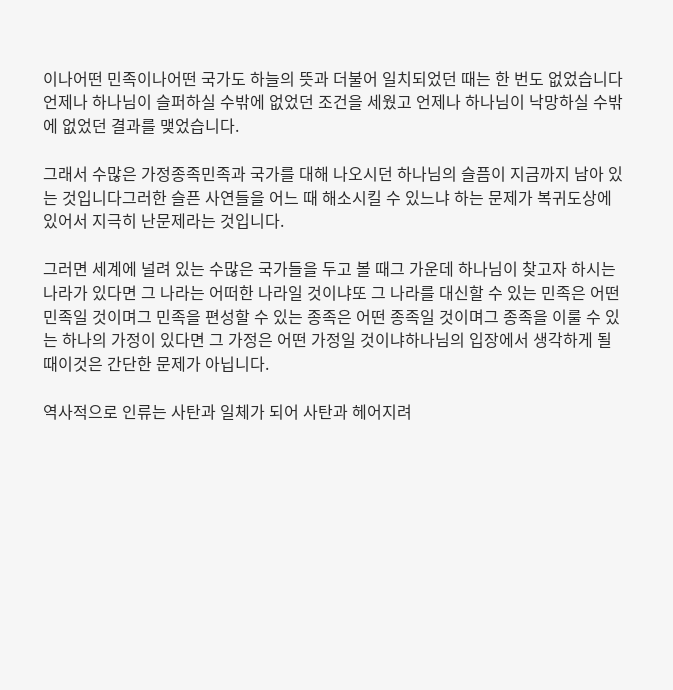이나어떤 민족이나어떤 국가도 하늘의 뜻과 더불어 일치되었던 때는 한 번도 없었습니다언제나 하나님이 슬퍼하실 수밖에 없었던 조건을 세웠고 언제나 하나님이 낙망하실 수밖에 없었던 결과를 맺었습니다.

그래서 수많은 가정종족민족과 국가를 대해 나오시던 하나님의 슬픔이 지금까지 남아 있는 것입니다그러한 슬픈 사연들을 어느 때 해소시킬 수 있느냐 하는 문제가 복귀도상에 있어서 지극히 난문제라는 것입니다.

그러면 세계에 널려 있는 수많은 국가들을 두고 볼 때그 가운데 하나님이 찾고자 하시는 나라가 있다면 그 나라는 어떠한 나라일 것이냐또 그 나라를 대신할 수 있는 민족은 어떤 민족일 것이며그 민족을 편성할 수 있는 종족은 어떤 종족일 것이며그 종족을 이룰 수 있는 하나의 가정이 있다면 그 가정은 어떤 가정일 것이냐하나님의 입장에서 생각하게 될 때이것은 간단한 문제가 아닙니다.

역사적으로 인류는 사탄과 일체가 되어 사탄과 헤어지려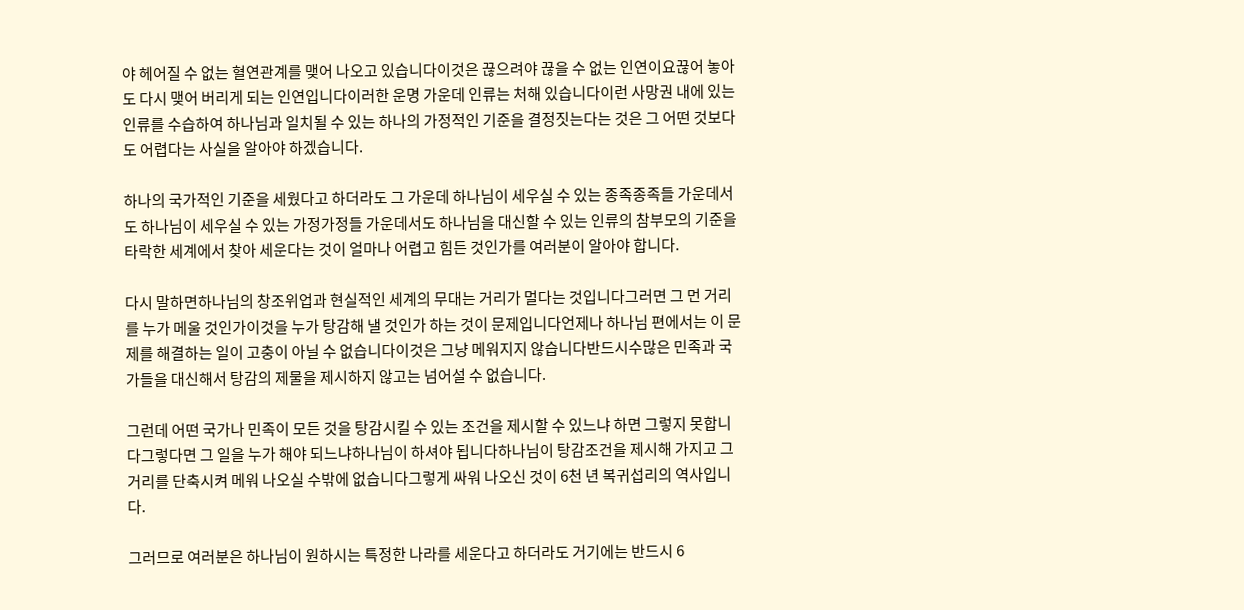야 헤어질 수 없는 혈연관계를 맺어 나오고 있습니다이것은 끊으려야 끊을 수 없는 인연이요끊어 놓아도 다시 맺어 버리게 되는 인연입니다이러한 운명 가운데 인류는 처해 있습니다이런 사망권 내에 있는 인류를 수습하여 하나님과 일치될 수 있는 하나의 가정적인 기준을 결정짓는다는 것은 그 어떤 것보다도 어렵다는 사실을 알아야 하겠습니다.

하나의 국가적인 기준을 세웠다고 하더라도 그 가운데 하나님이 세우실 수 있는 종족종족들 가운데서도 하나님이 세우실 수 있는 가정가정들 가운데서도 하나님을 대신할 수 있는 인류의 참부모의 기준을 타락한 세계에서 찾아 세운다는 것이 얼마나 어렵고 힘든 것인가를 여러분이 알아야 합니다.

다시 말하면하나님의 창조위업과 현실적인 세계의 무대는 거리가 멀다는 것입니다그러면 그 먼 거리를 누가 메울 것인가이것을 누가 탕감해 낼 것인가 하는 것이 문제입니다언제나 하나님 편에서는 이 문제를 해결하는 일이 고충이 아닐 수 없습니다이것은 그냥 메워지지 않습니다반드시수많은 민족과 국가들을 대신해서 탕감의 제물을 제시하지 않고는 넘어설 수 없습니다.

그런데 어떤 국가나 민족이 모든 것을 탕감시킬 수 있는 조건을 제시할 수 있느냐 하면 그렇지 못합니다그렇다면 그 일을 누가 해야 되느냐하나님이 하셔야 됩니다하나님이 탕감조건을 제시해 가지고 그 거리를 단축시켜 메워 나오실 수밖에 없습니다그렇게 싸워 나오신 것이 6천 년 복귀섭리의 역사입니다.

그러므로 여러분은 하나님이 원하시는 특정한 나라를 세운다고 하더라도 거기에는 반드시 6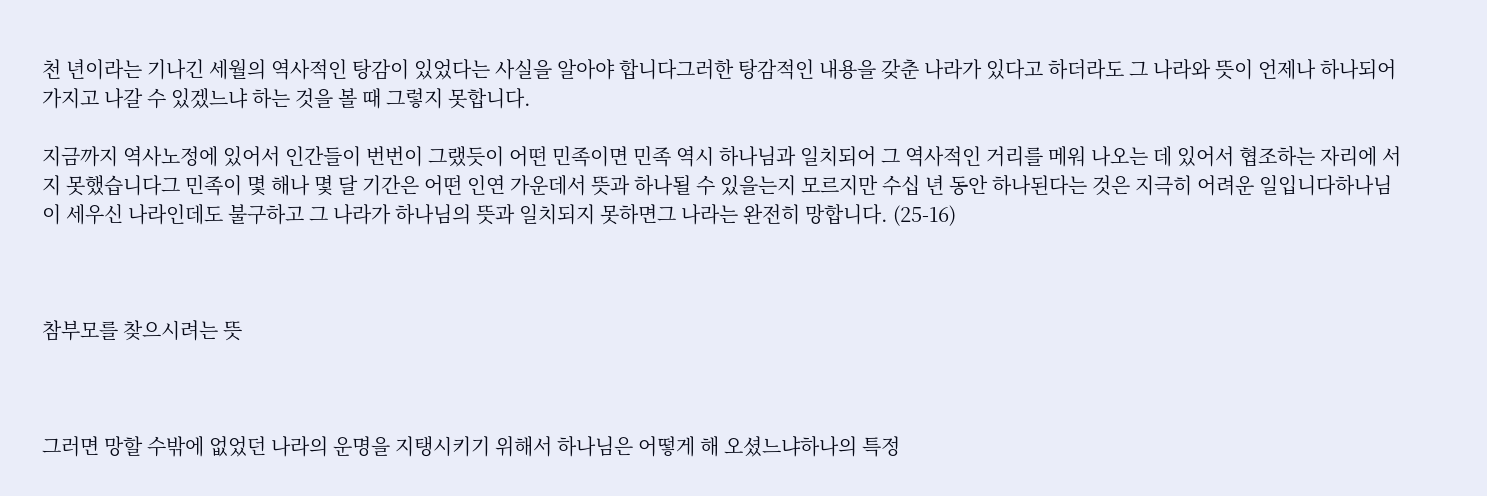천 년이라는 기나긴 세월의 역사적인 탕감이 있었다는 사실을 알아야 합니다그러한 탕감적인 내용을 갖춘 나라가 있다고 하더라도 그 나라와 뜻이 언제나 하나되어 가지고 나갈 수 있겠느냐 하는 것을 볼 때 그렇지 못합니다.

지금까지 역사노정에 있어서 인간들이 번번이 그랬듯이 어떤 민족이면 민족 역시 하나님과 일치되어 그 역사적인 거리를 메워 나오는 데 있어서 협조하는 자리에 서지 못했습니다그 민족이 몇 해나 몇 달 기간은 어떤 인연 가운데서 뜻과 하나될 수 있을는지 모르지만 수십 년 동안 하나된다는 것은 지극히 어려운 일입니다하나님이 세우신 나라인데도 불구하고 그 나라가 하나님의 뜻과 일치되지 못하면그 나라는 완전히 망합니다. (25-16)



참부모를 찾으시려는 뜻



그러면 망할 수밖에 없었던 나라의 운명을 지탱시키기 위해서 하나님은 어떻게 해 오셨느냐하나의 특정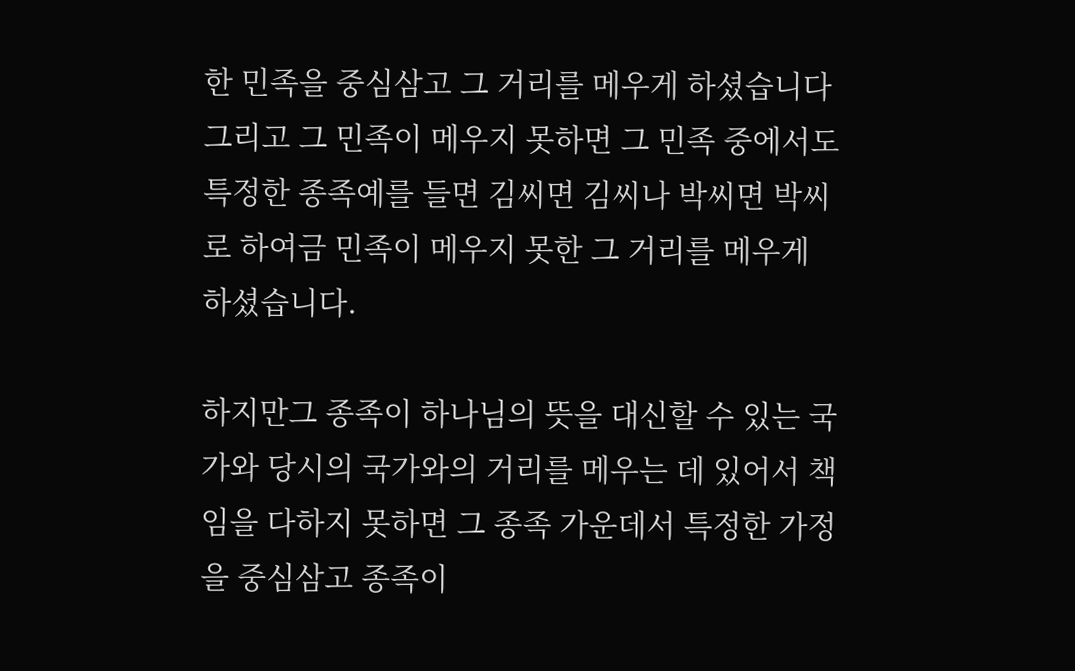한 민족을 중심삼고 그 거리를 메우게 하셨습니다그리고 그 민족이 메우지 못하면 그 민족 중에서도 특정한 종족예를 들면 김씨면 김씨나 박씨면 박씨로 하여금 민족이 메우지 못한 그 거리를 메우게 하셨습니다.

하지만그 종족이 하나님의 뜻을 대신할 수 있는 국가와 당시의 국가와의 거리를 메우는 데 있어서 책임을 다하지 못하면 그 종족 가운데서 특정한 가정을 중심삼고 종족이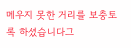메우지 못한 거리를 보충토록 하셨습니다그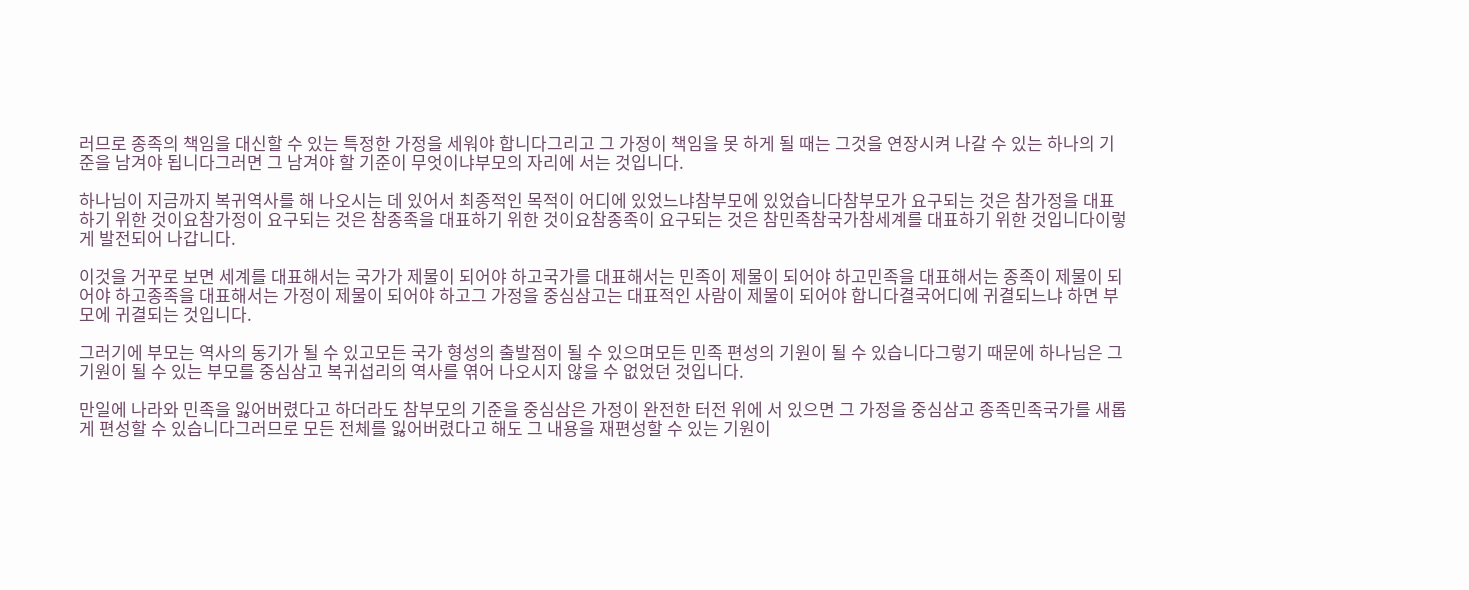러므로 종족의 책임을 대신할 수 있는 특정한 가정을 세워야 합니다그리고 그 가정이 책임을 못 하게 될 때는 그것을 연장시켜 나갈 수 있는 하나의 기준을 남겨야 됩니다그러면 그 남겨야 할 기준이 무엇이냐부모의 자리에 서는 것입니다.

하나님이 지금까지 복귀역사를 해 나오시는 데 있어서 최종적인 목적이 어디에 있었느냐참부모에 있었습니다참부모가 요구되는 것은 참가정을 대표하기 위한 것이요참가정이 요구되는 것은 참종족을 대표하기 위한 것이요참종족이 요구되는 것은 참민족참국가참세계를 대표하기 위한 것입니다이렇게 발전되어 나갑니다.

이것을 거꾸로 보면 세계를 대표해서는 국가가 제물이 되어야 하고국가를 대표해서는 민족이 제물이 되어야 하고민족을 대표해서는 종족이 제물이 되어야 하고종족을 대표해서는 가정이 제물이 되어야 하고그 가정을 중심삼고는 대표적인 사람이 제물이 되어야 합니다결국어디에 귀결되느냐 하면 부모에 귀결되는 것입니다.

그러기에 부모는 역사의 동기가 될 수 있고모든 국가 형성의 출발점이 될 수 있으며모든 민족 편성의 기원이 될 수 있습니다그렇기 때문에 하나님은 그 기원이 될 수 있는 부모를 중심삼고 복귀섭리의 역사를 엮어 나오시지 않을 수 없었던 것입니다.

만일에 나라와 민족을 잃어버렸다고 하더라도 참부모의 기준을 중심삼은 가정이 완전한 터전 위에 서 있으면 그 가정을 중심삼고 종족민족국가를 새롭게 편성할 수 있습니다그러므로 모든 전체를 잃어버렸다고 해도 그 내용을 재편성할 수 있는 기원이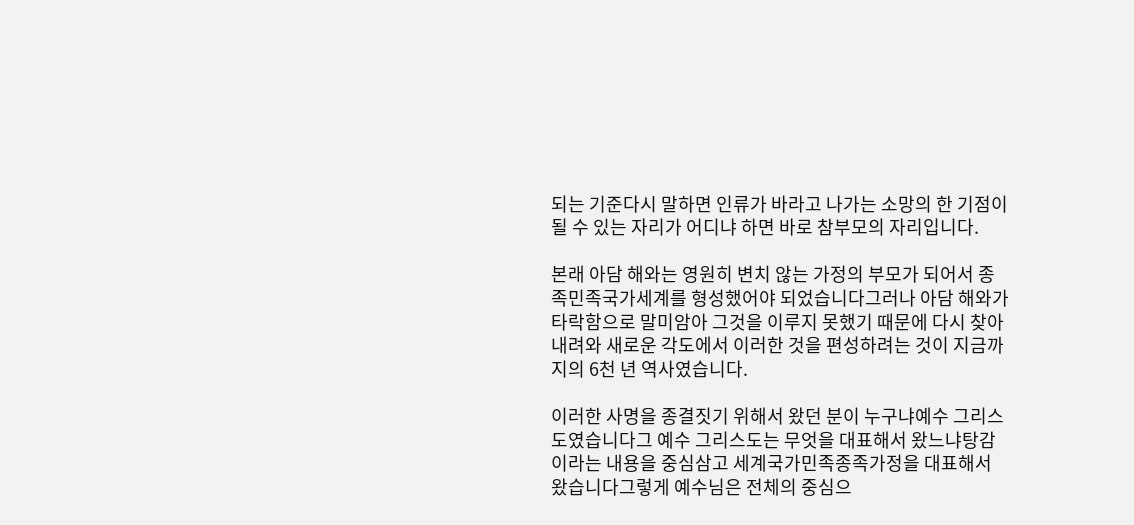되는 기준다시 말하면 인류가 바라고 나가는 소망의 한 기점이 될 수 있는 자리가 어디냐 하면 바로 참부모의 자리입니다.

본래 아담 해와는 영원히 변치 않는 가정의 부모가 되어서 종족민족국가세계를 형성했어야 되었습니다그러나 아담 해와가 타락함으로 말미암아 그것을 이루지 못했기 때문에 다시 찾아 내려와 새로운 각도에서 이러한 것을 편성하려는 것이 지금까지의 6천 년 역사였습니다.

이러한 사명을 종결짓기 위해서 왔던 분이 누구냐예수 그리스도였습니다그 예수 그리스도는 무엇을 대표해서 왔느냐탕감이라는 내용을 중심삼고 세계국가민족종족가정을 대표해서 왔습니다그렇게 예수님은 전체의 중심으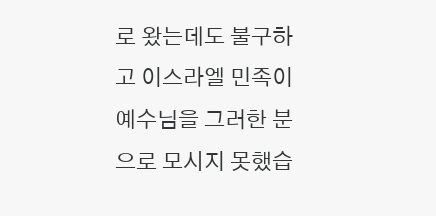로 왔는데도 불구하고 이스라엘 민족이 예수님을 그러한 분으로 모시지 못했습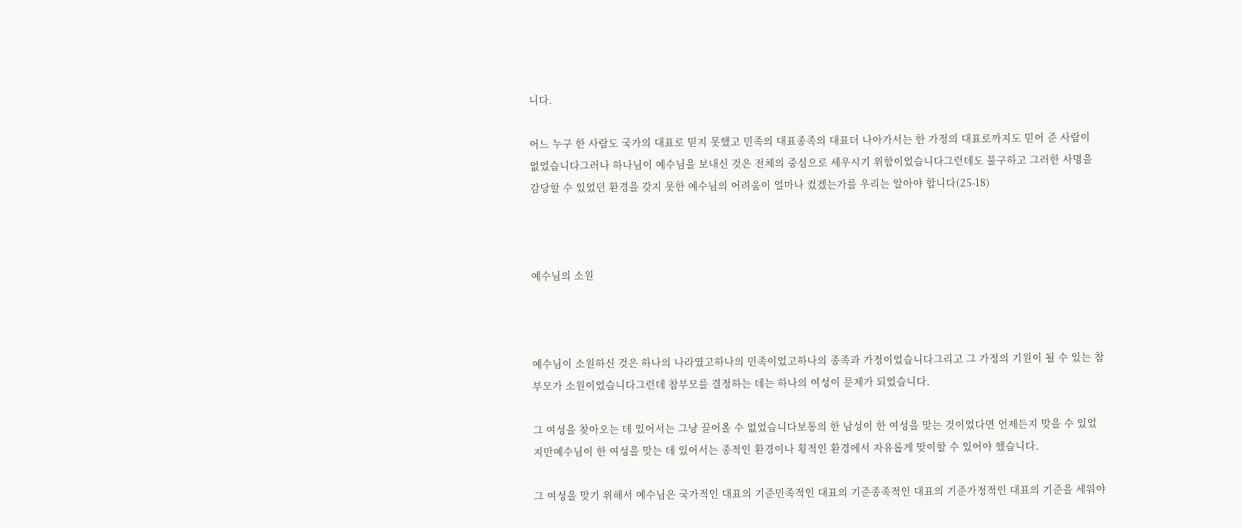니다.

어느 누구 한 사람도 국가의 대표로 믿지 못했고 민족의 대표종족의 대표더 나아가서는 한 가정의 대표로까지도 믿어 준 사람이 없었습니다그러나 하나님이 예수님을 보내신 것은 전체의 중심으로 세우시기 위함이었습니다그런데도 불구하고 그러한 사명을 감당할 수 있었던 환경을 갖지 못한 예수님의 어려움이 얼마나 컸겠는가를 우리는 알아야 합니다(25-18)



예수님의 소원



예수님이 소원하신 것은 하나의 나라였고하나의 민족이었고하나의 종족과 가정이었습니다그리고 그 가정의 기원이 될 수 있는 참부모가 소원이었습니다그런데 참부모를 결정하는 데는 하나의 여성이 문제가 되었습니다.

그 여성을 찾아오는 데 있어서는 그냥 끌어올 수 없었습니다보통의 한 남성이 한 여성을 맞는 것이었다면 언제든지 맞을 수 있었지만예수님이 한 여성을 맞는 데 있어서는 종적인 환경이나 횡적인 환경에서 자유롭게 맞이할 수 있어야 했습니다.

그 여성을 맞기 위해서 예수님은 국가적인 대표의 기준민족적인 대표의 기준종족적인 대표의 기준가정적인 대표의 기준을 세워야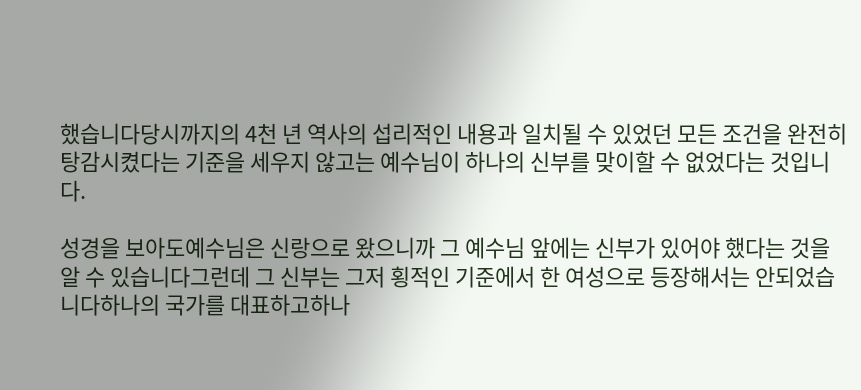했습니다당시까지의 4천 년 역사의 섭리적인 내용과 일치될 수 있었던 모든 조건을 완전히 탕감시켰다는 기준을 세우지 않고는 예수님이 하나의 신부를 맞이할 수 없었다는 것입니다.

성경을 보아도예수님은 신랑으로 왔으니까 그 예수님 앞에는 신부가 있어야 했다는 것을 알 수 있습니다그런데 그 신부는 그저 횡적인 기준에서 한 여성으로 등장해서는 안되었습니다하나의 국가를 대표하고하나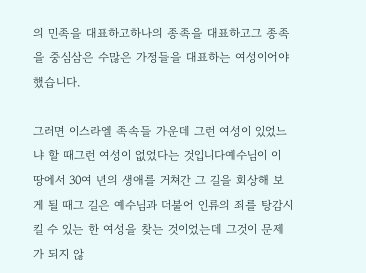의 민족을 대표하고하나의 종족을 대표하고그 종족을 중심삼은 수많은 가정들을 대표하는 여성이어야 했습니다.

그러면 이스라엘 족속들 가운데 그런 여성이 있었느냐 할 때그런 여성이 없었다는 것입니다예수님이 이 땅에서 30여 년의 생애를 거쳐간 그 길을 회상해 보게 될 때그 길은 예수님과 더불어 인류의 죄를 탕감시킬 수 있는 한 여성을 찾는 것이었는데 그것이 문제가 되지 않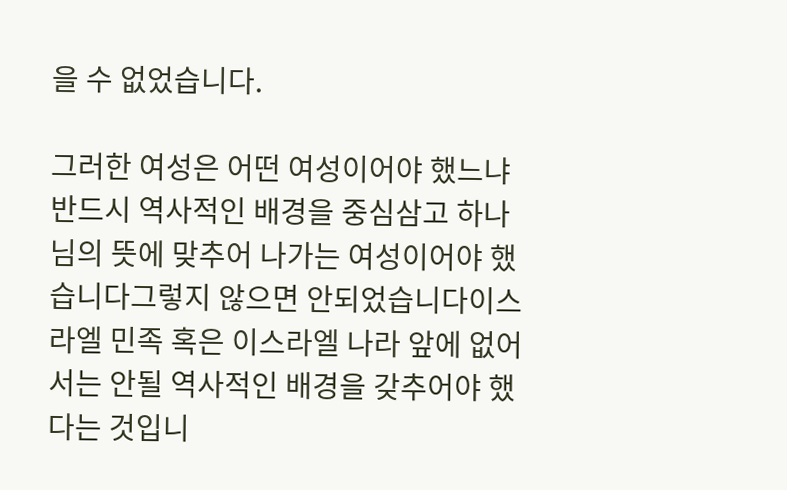을 수 없었습니다.

그러한 여성은 어떤 여성이어야 했느냐반드시 역사적인 배경을 중심삼고 하나님의 뜻에 맞추어 나가는 여성이어야 했습니다그렇지 않으면 안되었습니다이스라엘 민족 혹은 이스라엘 나라 앞에 없어서는 안될 역사적인 배경을 갖추어야 했다는 것입니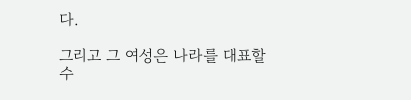다.

그리고 그 여성은 나라를 대표할 수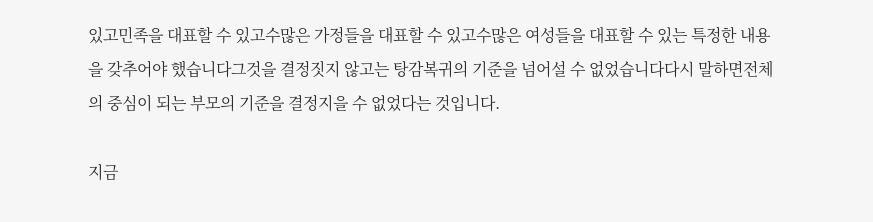있고민족을 대표할 수 있고수많은 가정들을 대표할 수 있고수많은 여성들을 대표할 수 있는 특정한 내용을 갖추어야 했습니다그것을 결정짓지 않고는 탕감복귀의 기준을 넘어설 수 없었습니다다시 말하면전체의 중심이 되는 부모의 기준을 결정지을 수 없었다는 것입니다.

지금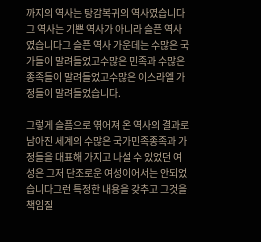까지의 역사는 탕감복귀의 역사였습니다그 역사는 기쁜 역사가 아니라 슬픈 역사였습니다그 슬픈 역사 가운데는 수많은 국가들이 말려들었고수많은 민족과 수많은 종족들이 말려들었고수많은 이스라엘 가정들이 말려들었습니다.

그렇게 슬픔으로 엮어져 온 역사의 결과로 남아진 세계의 수많은 국가민족종족과 가정들을 대표해 가지고 나설 수 있었던 여성은 그저 단조로운 여성이어서는 안되었습니다그런 특정한 내용을 갖추고 그것을 책임질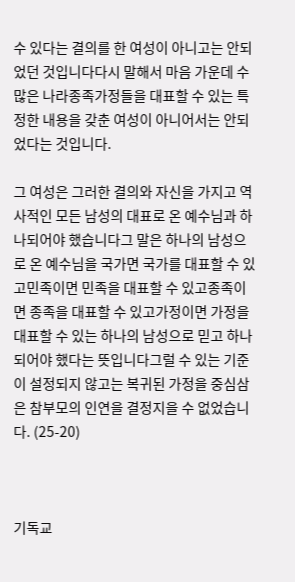수 있다는 결의를 한 여성이 아니고는 안되었던 것입니다다시 말해서 마음 가운데 수많은 나라종족가정들을 대표할 수 있는 특정한 내용을 갖춘 여성이 아니어서는 안되었다는 것입니다.

그 여성은 그러한 결의와 자신을 가지고 역사적인 모든 남성의 대표로 온 예수님과 하나되어야 했습니다그 말은 하나의 남성으로 온 예수님을 국가면 국가를 대표할 수 있고민족이면 민족을 대표할 수 있고종족이면 종족을 대표할 수 있고가정이면 가정을 대표할 수 있는 하나의 남성으로 믿고 하나되어야 했다는 뜻입니다그럴 수 있는 기준이 설정되지 않고는 복귀된 가정을 중심삼은 참부모의 인연을 결정지을 수 없었습니다. (25-20)



기독교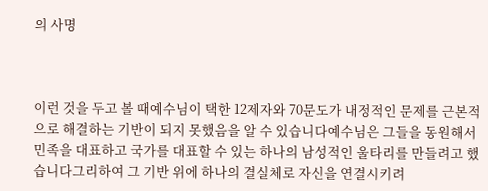의 사명



이런 것을 두고 볼 때예수님이 택한 12제자와 70문도가 내정적인 문제를 근본적으로 해결하는 기반이 되지 못했음을 알 수 있습니다예수님은 그들을 동원해서 민족을 대표하고 국가를 대표할 수 있는 하나의 남성적인 울타리를 만들려고 했습니다그리하여 그 기반 위에 하나의 결실체로 자신을 연결시키려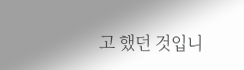고 했던 것입니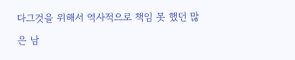다그것을 위해서 역사적으로 책임 못 했던 많은 남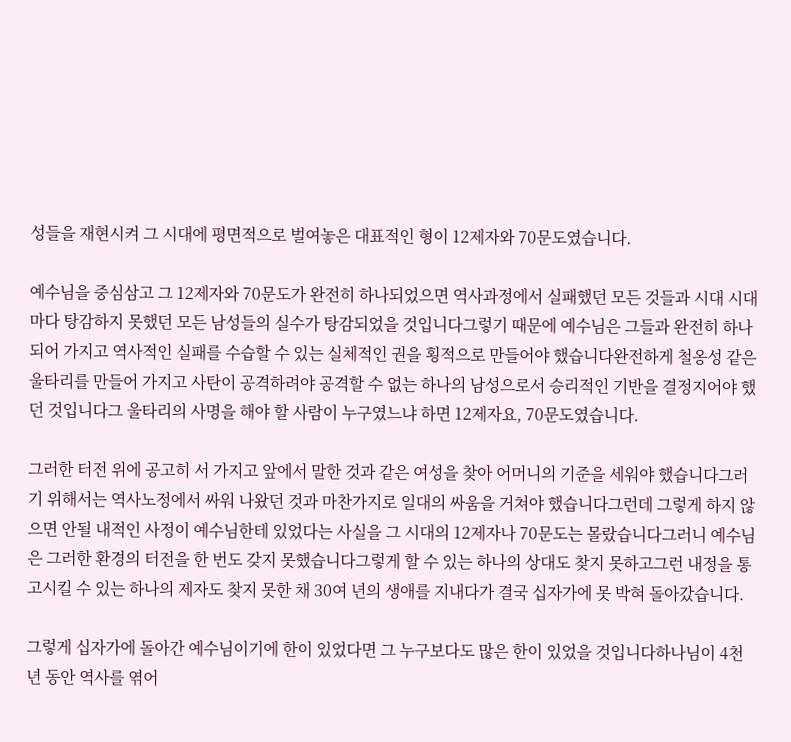성들을 재현시켜 그 시대에 평면적으로 벌여놓은 대표적인 형이 12제자와 70문도였습니다.

예수님을 중심삼고 그 12제자와 70문도가 완전히 하나되었으면 역사과정에서 실패했던 모든 것들과 시대 시대마다 탕감하지 못했던 모든 남성들의 실수가 탕감되었을 것입니다그렇기 때문에 예수님은 그들과 완전히 하나되어 가지고 역사적인 실패를 수습할 수 있는 실체적인 권을 횡적으로 만들어야 했습니다완전하게 철옹성 같은 울타리를 만들어 가지고 사탄이 공격하려야 공격할 수 없는 하나의 남성으로서 승리적인 기반을 결정지어야 했던 것입니다그 울타리의 사명을 해야 할 사람이 누구였느냐 하면 12제자요, 70문도였습니다.

그러한 터전 위에 공고히 서 가지고 앞에서 말한 것과 같은 여성을 찾아 어머니의 기준을 세워야 했습니다그러기 위해서는 역사노정에서 싸워 나왔던 것과 마찬가지로 일대의 싸움을 거쳐야 했습니다그런데 그렇게 하지 않으면 안될 내적인 사정이 예수님한테 있었다는 사실을 그 시대의 12제자나 70문도는 몰랐습니다그러니 예수님은 그러한 환경의 터전을 한 번도 갖지 못했습니다그렇게 할 수 있는 하나의 상대도 찾지 못하고그런 내정을 통고시킬 수 있는 하나의 제자도 찾지 못한 채 30여 년의 생애를 지내다가 결국 십자가에 못 박혀 돌아갔습니다.

그렇게 십자가에 돌아간 예수님이기에 한이 있었다면 그 누구보다도 많은 한이 있었을 것입니다하나님이 4천 년 동안 역사를 엮어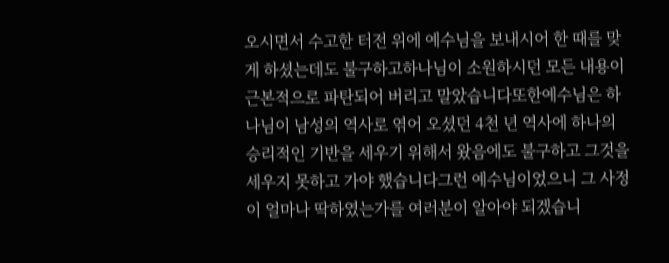오시면서 수고한 터전 위에 예수님을 보내시어 한 때를 맞게 하셨는데도 불구하고하나님이 소원하시던 모든 내용이 근본적으로 파탄되어 버리고 말았습니다또한예수님은 하나님이 남성의 역사로 엮어 오셨던 4천 년 역사에 하나의 승리적인 기반을 세우기 위해서 왔음에도 불구하고 그것을 세우지 못하고 가야 했습니다그런 예수님이었으니 그 사정이 얼마나 딱하였는가를 여러분이 알아야 되겠습니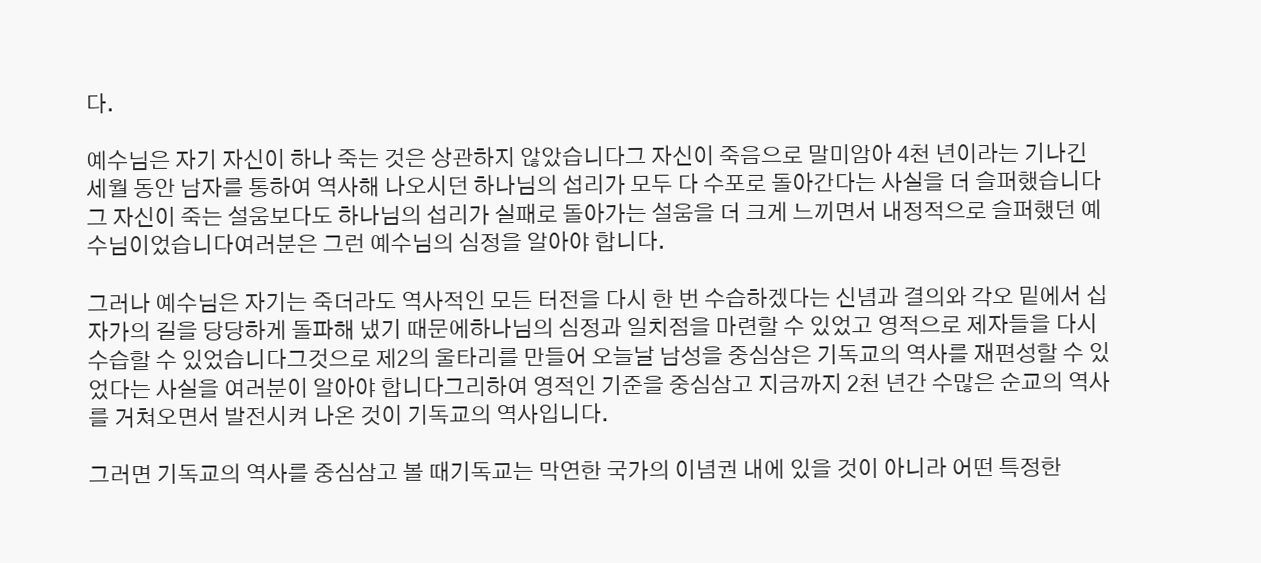다.

예수님은 자기 자신이 하나 죽는 것은 상관하지 않았습니다그 자신이 죽음으로 말미암아 4천 년이라는 기나긴 세월 동안 남자를 통하여 역사해 나오시던 하나님의 섭리가 모두 다 수포로 돌아간다는 사실을 더 슬퍼했습니다그 자신이 죽는 설움보다도 하나님의 섭리가 실패로 돌아가는 설움을 더 크게 느끼면서 내정적으로 슬퍼했던 예수님이었습니다여러분은 그런 예수님의 심정을 알아야 합니다.

그러나 예수님은 자기는 죽더라도 역사적인 모든 터전을 다시 한 번 수습하겠다는 신념과 결의와 각오 밑에서 십자가의 길을 당당하게 돌파해 냈기 때문에하나님의 심정과 일치점을 마련할 수 있었고 영적으로 제자들을 다시 수습할 수 있었습니다그것으로 제2의 울타리를 만들어 오늘날 남성을 중심삼은 기독교의 역사를 재편성할 수 있었다는 사실을 여러분이 알아야 합니다그리하여 영적인 기준을 중심삼고 지금까지 2천 년간 수많은 순교의 역사를 거쳐오면서 발전시켜 나온 것이 기독교의 역사입니다.

그러면 기독교의 역사를 중심삼고 볼 때기독교는 막연한 국가의 이념권 내에 있을 것이 아니라 어떤 특정한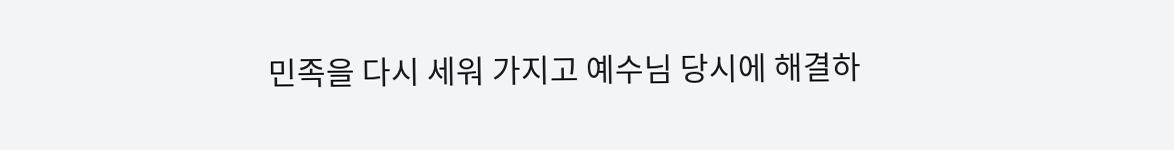민족을 다시 세워 가지고 예수님 당시에 해결하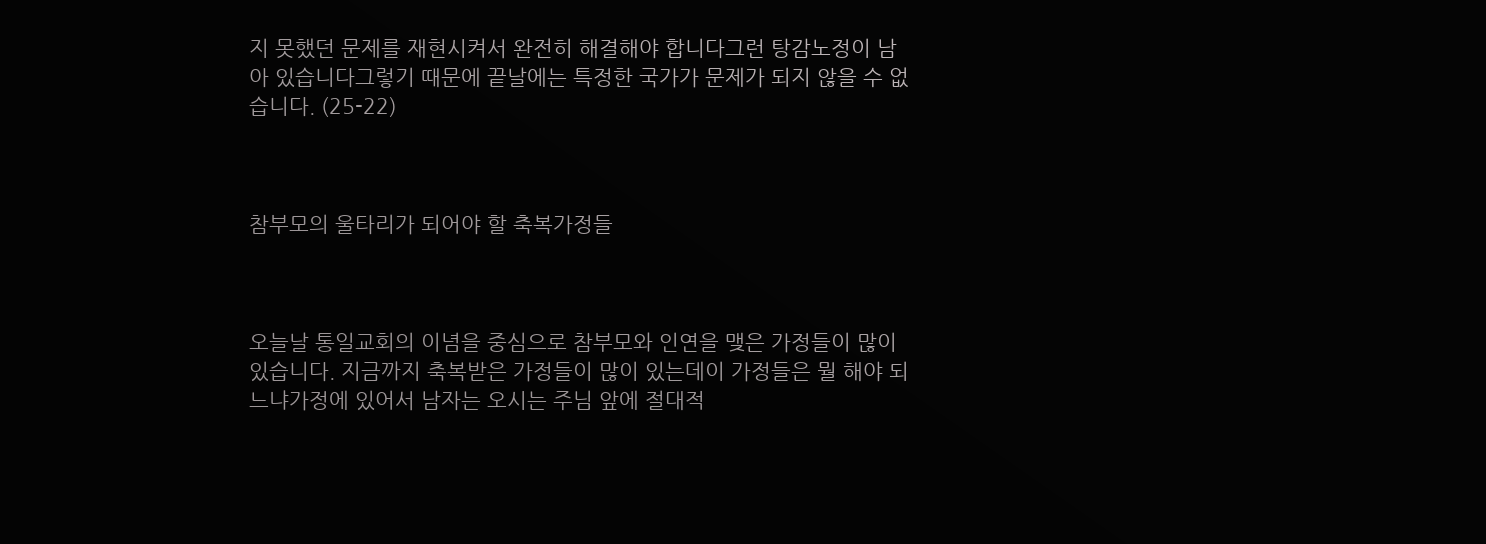지 못했던 문제를 재현시켜서 완전히 해결해야 합니다그런 탕감노정이 남아 있습니다그렇기 때문에 끝날에는 특정한 국가가 문제가 되지 않을 수 없습니다. (25-22)



참부모의 울타리가 되어야 할 축복가정들



오늘날 통일교회의 이념을 중심으로 참부모와 인연을 맺은 가정들이 많이 있습니다. 지금까지 축복받은 가정들이 많이 있는데이 가정들은 뭘 해야 되느냐가정에 있어서 남자는 오시는 주님 앞에 절대적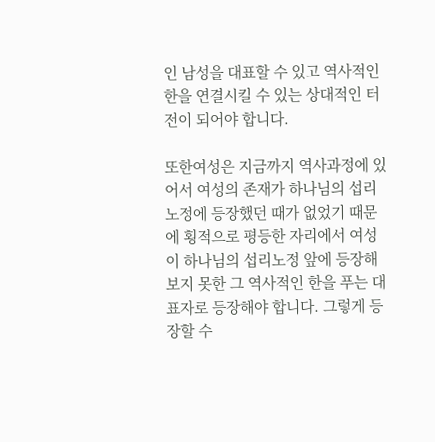인 남성을 대표할 수 있고 역사적인 한을 연결시킬 수 있는 상대적인 터전이 되어야 합니다.

또한여성은 지금까지 역사과정에 있어서 여성의 존재가 하나님의 섭리노정에 등장했던 때가 없었기 때문에 횡적으로 평등한 자리에서 여성이 하나님의 섭리노정 앞에 등장해 보지 못한 그 역사적인 한을 푸는 대표자로 등장해야 합니다. 그렇게 등장할 수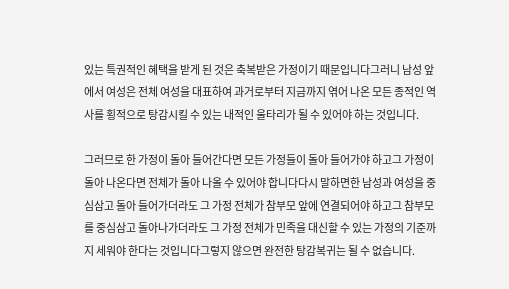있는 특권적인 혜택을 받게 된 것은 축복받은 가정이기 때문입니다그러니 남성 앞에서 여성은 전체 여성을 대표하여 과거로부터 지금까지 엮어 나온 모든 종적인 역사를 횡적으로 탕감시킬 수 있는 내적인 울타리가 될 수 있어야 하는 것입니다.

그러므로 한 가정이 돌아 들어간다면 모든 가정들이 돌아 들어가야 하고그 가정이 돌아 나온다면 전체가 돌아 나올 수 있어야 합니다다시 말하면한 남성과 여성을 중심삼고 돌아 들어가더라도 그 가정 전체가 참부모 앞에 연결되어야 하고그 참부모를 중심삼고 돌아나가더라도 그 가정 전체가 민족을 대신할 수 있는 가정의 기준까지 세워야 한다는 것입니다그렇지 않으면 완전한 탕감복귀는 될 수 없습니다.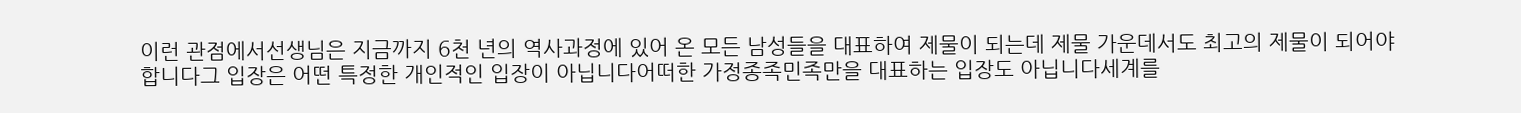이런 관점에서선생님은 지금까지 6천 년의 역사과정에 있어 온 모든 남성들을 대표하여 제물이 되는데 제물 가운데서도 최고의 제물이 되어야 합니다그 입장은 어떤 특정한 개인적인 입장이 아닙니다어떠한 가정종족민족만을 대표하는 입장도 아닙니다세계를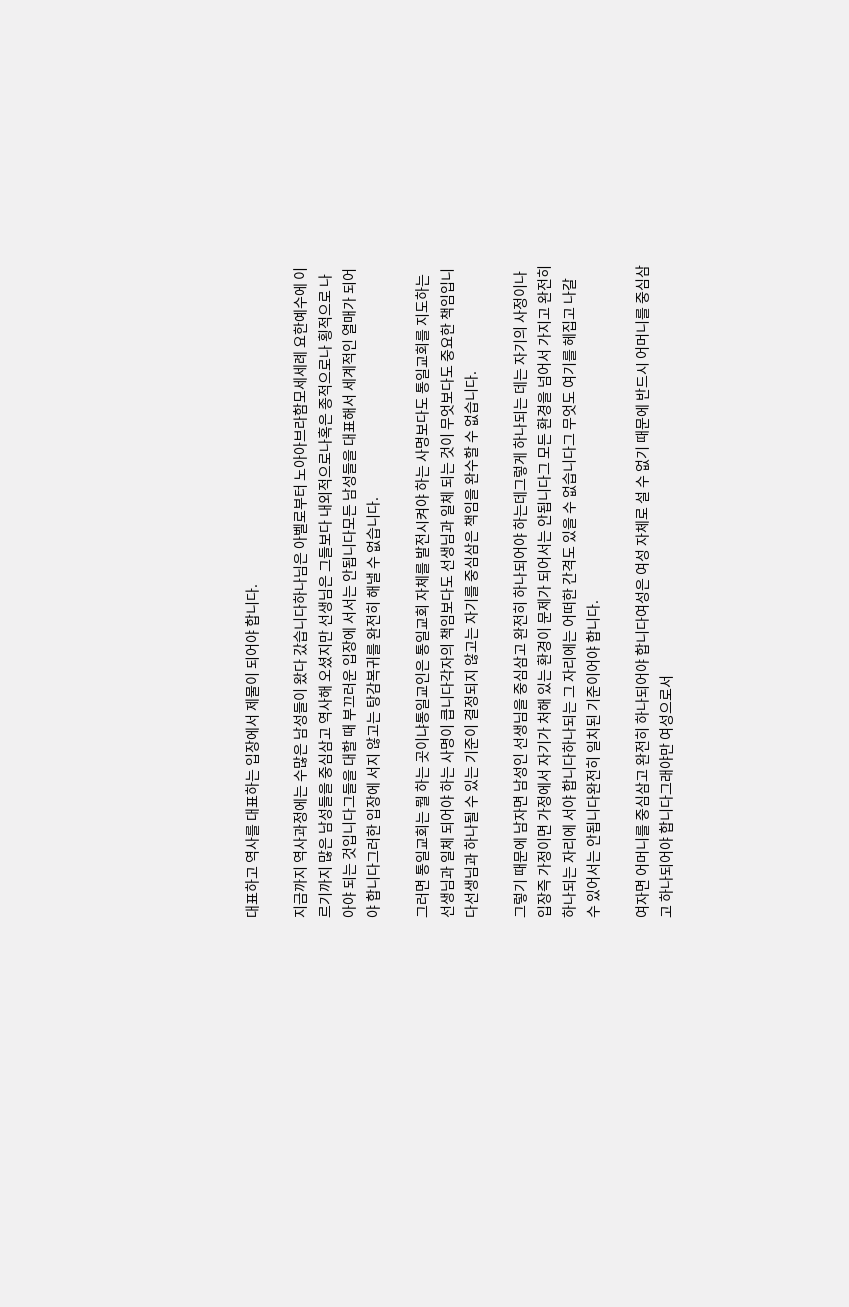대표하고 역사를 대표하는 입장에서 제물이 되어야 합니다.

지금까지 역사과정에는 수많은 남성들이 왔다 갔습니다하나님은 아벨로부터 노아아브라함모세세례 요한예수에 이르기까지 많은 남성들을 중심삼고 역사해 오셨지만 선생님은 그들보다 내외적으로나혹은 종적으로나 횡적으로 나아야 되는 것입니다그들을 대할 때 부끄러운 입장에 서서는 안됩니다모든 남성들을 대표해서 세계적인 열매가 되어야 합니다그러한 입장에 서지 않고는 탕감복귀를 완전히 해낼 수 없습니다.

그러면 통일교회는 뭘 하는 곳이냐통일교인은 통일교회 자체를 발전시켜야 하는 사명보다도 통일교회를 지도하는 선생님과 일체 되어야 하는 사명이 큽니다각자의 책임보다도 선생님과 일체 되는 것이 무엇보다도 중요한 책임입니다선생님과 하나될 수 있는 기준이 결정되지 않고는 자기를 중심삼은 책임을 완수할 수 없습니다.

그렇기 때문에 남자면 남성인 선생님을 중심삼고 완전히 하나되어야 하는데그렇게 하나되는 데는 자기의 사정이나 입장즉 가정이면 가정에서 자기가 처해 있는 환경이 문제가 되어서는 안됩니다그 모든 환경을 넘어서 가지고 완전히 하나되는 자리에 서야 합니다하나되는 그 자리에는 어떠한 간격도 있을 수 없습니다그 무엇도 여기를 헤집고 나갈 수 있어서는 안됩니다완전히 일치된 기준이어야 합니다.

여자면 어머니를 중심삼고 완전히 하나되어야 합니다여성은 여성 자체로 설 수 없기 때문에 반드시 어머니를 중심삼고 하나되어야 합니다그래야만 여성으로서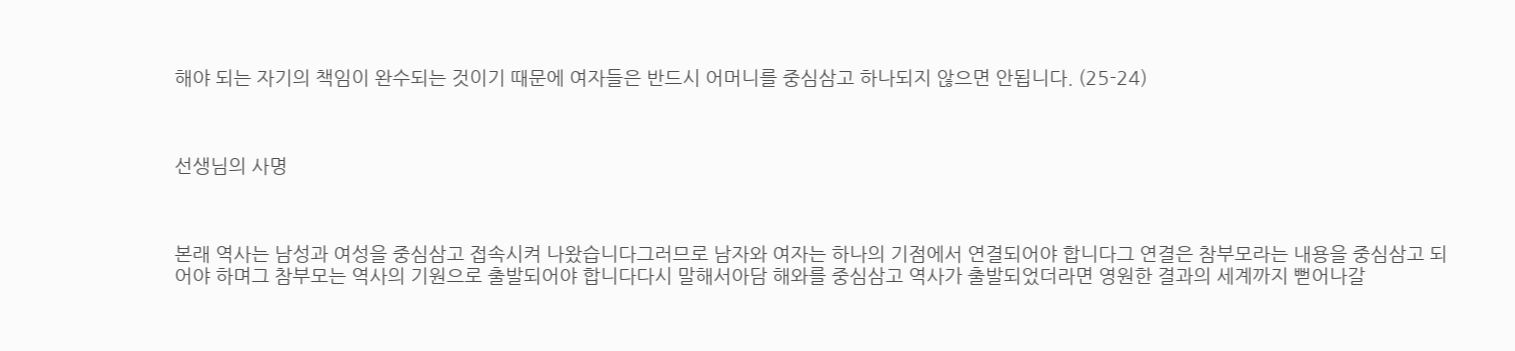해야 되는 자기의 책임이 완수되는 것이기 때문에 여자들은 반드시 어머니를 중심삼고 하나되지 않으면 안됩니다. (25-24)



선생님의 사명



본래 역사는 남성과 여성을 중심삼고 접속시켜 나왔습니다그러므로 남자와 여자는 하나의 기점에서 연결되어야 합니다그 연결은 참부모라는 내용을 중심삼고 되어야 하며그 참부모는 역사의 기원으로 출발되어야 합니다다시 말해서아담 해와를 중심삼고 역사가 출발되었더라면 영원한 결과의 세계까지 뻗어나갈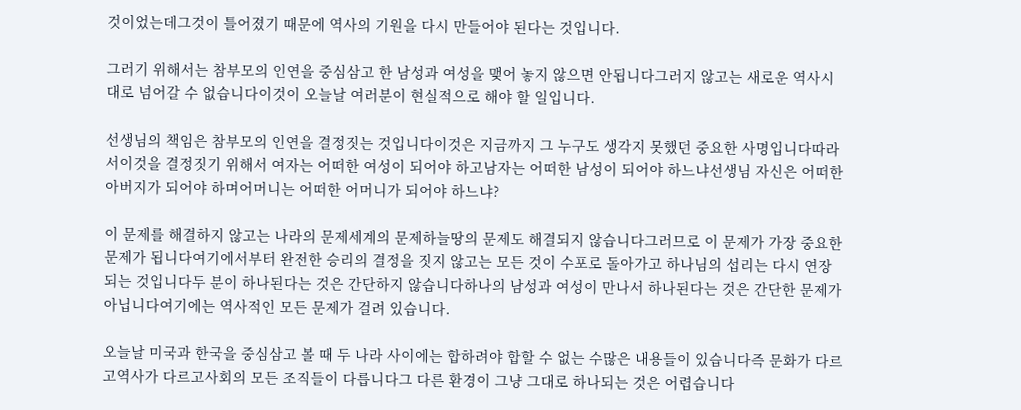것이었는데그것이 틀어졌기 때문에 역사의 기원을 다시 만들어야 된다는 것입니다.

그러기 위해서는 참부모의 인연을 중심삼고 한 남성과 여성을 맺어 놓지 않으면 안됩니다그러지 않고는 새로운 역사시대로 넘어갈 수 없습니다이것이 오늘날 여러분이 현실적으로 해야 할 일입니다.

선생님의 책임은 참부모의 인연을 결정짓는 것입니다이것은 지금까지 그 누구도 생각지 못했던 중요한 사명입니다따라서이것을 결정짓기 위해서 여자는 어떠한 여성이 되어야 하고남자는 어떠한 남성이 되어야 하느냐선생님 자신은 어떠한 아버지가 되어야 하며어머니는 어떠한 어머니가 되어야 하느냐?

이 문제를 해결하지 않고는 나라의 문제세계의 문제하늘땅의 문제도 해결되지 않습니다그러므로 이 문제가 가장 중요한 문제가 됩니다여기에서부터 완전한 승리의 결정을 짓지 않고는 모든 것이 수포로 돌아가고 하나님의 섭리는 다시 연장되는 것입니다두 분이 하나된다는 것은 간단하지 않습니다하나의 남성과 여성이 만나서 하나된다는 것은 간단한 문제가 아닙니다여기에는 역사적인 모든 문제가 걸려 있습니다.

오늘날 미국과 한국을 중심삼고 볼 때 두 나라 사이에는 합하려야 합할 수 없는 수많은 내용들이 있습니다즉 문화가 다르고역사가 다르고사회의 모든 조직들이 다릅니다그 다른 환경이 그냥 그대로 하나되는 것은 어렵습니다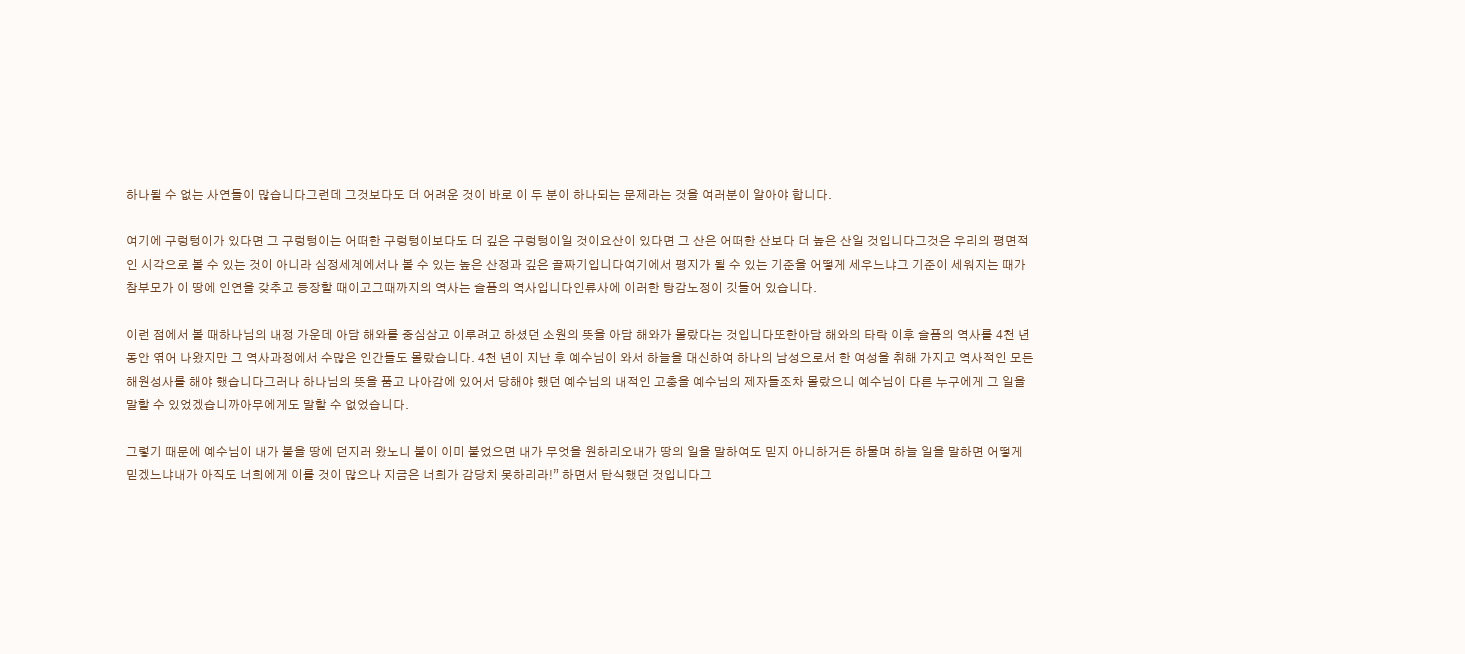하나될 수 없는 사연들이 많습니다그런데 그것보다도 더 어려운 것이 바로 이 두 분이 하나되는 문제라는 것을 여러분이 알아야 합니다.

여기에 구렁텅이가 있다면 그 구렁텅이는 어떠한 구렁텅이보다도 더 깊은 구렁텅이일 것이요산이 있다면 그 산은 어떠한 산보다 더 높은 산일 것입니다그것은 우리의 평면적인 시각으로 볼 수 있는 것이 아니라 심정세계에서나 볼 수 있는 높은 산정과 깊은 골짜기입니다여기에서 평지가 될 수 있는 기준을 어떻게 세우느냐그 기준이 세워지는 때가 참부모가 이 땅에 인연을 갖추고 등장할 때이고그때까지의 역사는 슬픔의 역사입니다인류사에 이러한 탕감노정이 깃들어 있습니다.

이런 점에서 볼 때하나님의 내정 가운데 아담 해와를 중심삼고 이루려고 하셨던 소원의 뜻을 아담 해와가 몰랐다는 것입니다또한아담 해와의 타락 이후 슬픔의 역사를 4천 년 동안 엮어 나왔지만 그 역사과정에서 수많은 인간들도 몰랐습니다. 4천 년이 지난 후 예수님이 와서 하늘을 대신하여 하나의 남성으로서 한 여성을 취해 가지고 역사적인 모든 해원성사를 해야 했습니다그러나 하나님의 뜻을 품고 나아감에 있어서 당해야 했던 예수님의 내적인 고충을 예수님의 제자들조차 몰랐으니 예수님이 다른 누구에게 그 일을 말할 수 있었겠습니까아무에게도 말할 수 없었습니다.

그렇기 때문에 예수님이 내가 불을 땅에 던지러 왔노니 불이 이미 붙었으면 내가 무엇을 원하리오내가 땅의 일을 말하여도 믿지 아니하거든 하물며 하늘 일을 말하면 어떻게 믿겠느냐내가 아직도 너희에게 이를 것이 많으나 지금은 너희가 감당치 못하리라!” 하면서 탄식했던 것입니다그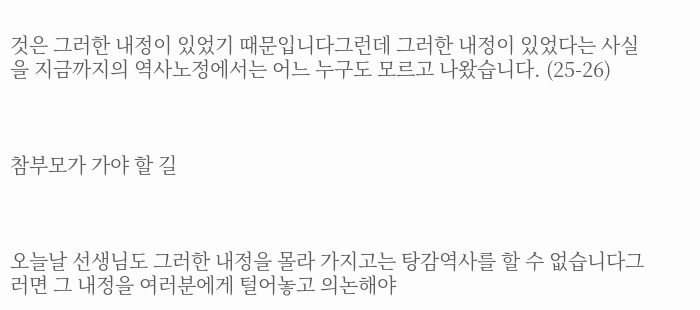것은 그러한 내정이 있었기 때문입니다그런데 그러한 내정이 있었다는 사실을 지금까지의 역사노정에서는 어느 누구도 모르고 나왔습니다. (25-26)



참부모가 가야 할 길



오늘날 선생님도 그러한 내정을 몰라 가지고는 탕감역사를 할 수 없습니다그러면 그 내정을 여러분에게 털어놓고 의논해야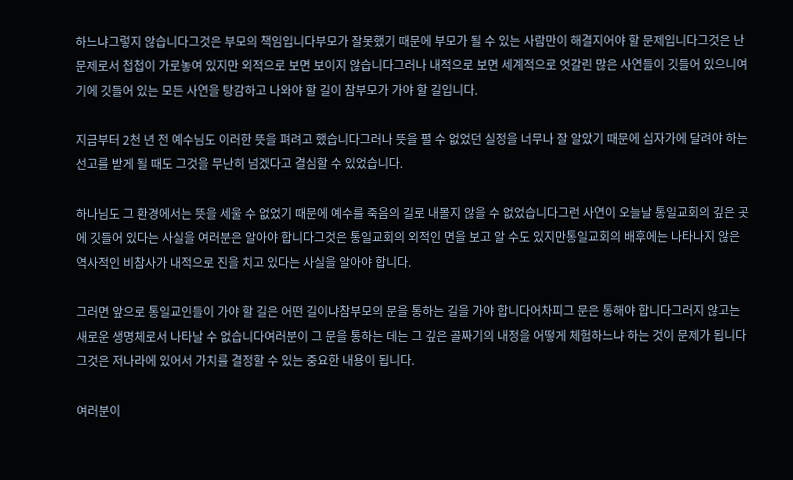하느냐그렇지 않습니다그것은 부모의 책임입니다부모가 잘못했기 때문에 부모가 될 수 있는 사람만이 해결지어야 할 문제입니다그것은 난문제로서 첩첩이 가로놓여 있지만 외적으로 보면 보이지 않습니다그러나 내적으로 보면 세계적으로 엇갈린 많은 사연들이 깃들어 있으니여기에 깃들어 있는 모든 사연을 탕감하고 나와야 할 길이 참부모가 가야 할 길입니다.

지금부터 2천 년 전 예수님도 이러한 뜻을 펴려고 했습니다그러나 뜻을 펼 수 없었던 실정을 너무나 잘 알았기 때문에 십자가에 달려야 하는 선고를 받게 될 때도 그것을 무난히 넘겠다고 결심할 수 있었습니다.

하나님도 그 환경에서는 뜻을 세울 수 없었기 때문에 예수를 죽음의 길로 내몰지 않을 수 없었습니다그런 사연이 오늘날 통일교회의 깊은 곳에 깃들어 있다는 사실을 여러분은 알아야 합니다그것은 통일교회의 외적인 면을 보고 알 수도 있지만통일교회의 배후에는 나타나지 않은 역사적인 비참사가 내적으로 진을 치고 있다는 사실을 알아야 합니다.

그러면 앞으로 통일교인들이 가야 할 길은 어떤 길이냐참부모의 문을 통하는 길을 가야 합니다어차피그 문은 통해야 합니다그러지 않고는 새로운 생명체로서 나타날 수 없습니다여러분이 그 문을 통하는 데는 그 깊은 골짜기의 내정을 어떻게 체험하느냐 하는 것이 문제가 됩니다그것은 저나라에 있어서 가치를 결정할 수 있는 중요한 내용이 됩니다.

여러분이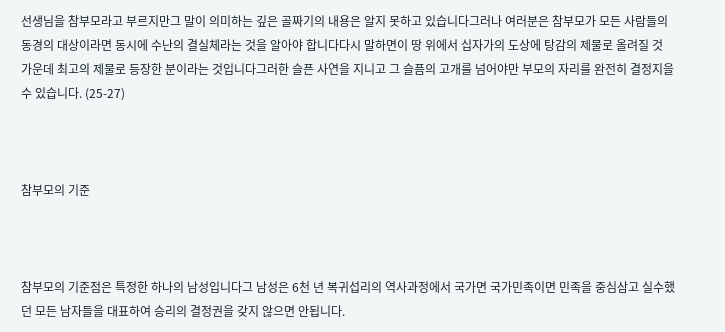선생님을 참부모라고 부르지만그 말이 의미하는 깊은 골짜기의 내용은 알지 못하고 있습니다그러나 여러분은 참부모가 모든 사람들의 동경의 대상이라면 동시에 수난의 결실체라는 것을 알아야 합니다다시 말하면이 땅 위에서 십자가의 도상에 탕감의 제물로 올려질 것 가운데 최고의 제물로 등장한 분이라는 것입니다그러한 슬픈 사연을 지니고 그 슬픔의 고개를 넘어야만 부모의 자리를 완전히 결정지을 수 있습니다. (25-27)



참부모의 기준



참부모의 기준점은 특정한 하나의 남성입니다그 남성은 6천 년 복귀섭리의 역사과정에서 국가면 국가민족이면 민족을 중심삼고 실수했던 모든 남자들을 대표하여 승리의 결정권을 갖지 않으면 안됩니다.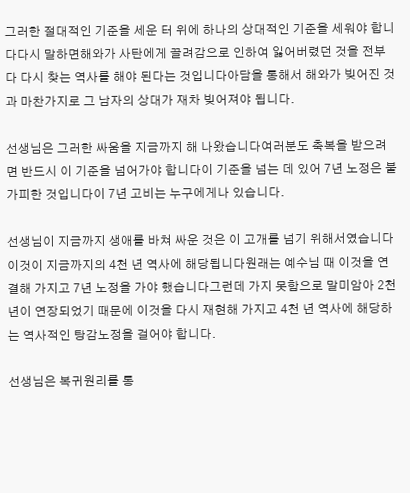그러한 절대적인 기준을 세운 터 위에 하나의 상대적인 기준을 세워야 합니다다시 말하면해와가 사탄에게 끌려감으로 인하여 잃어버렸던 것을 전부 다 다시 찾는 역사를 해야 된다는 것입니다아담을 통해서 해와가 빚어진 것과 마찬가지로 그 남자의 상대가 재차 빚어져야 됩니다.

선생님은 그러한 싸움을 지금까지 해 나왔습니다여러분도 축복을 받으려면 반드시 이 기준을 넘어가야 합니다이 기준을 넘는 데 있어 7년 노정은 불가피한 것입니다이 7년 고비는 누구에게나 있습니다.

선생님이 지금까지 생애를 바쳐 싸운 것은 이 고개를 넘기 위해서였습니다이것이 지금까지의 4천 년 역사에 해당됩니다원래는 예수님 때 이것을 연결해 가지고 7년 노정을 가야 했습니다그런데 가지 못함으로 말미암아 2천 년이 연장되었기 때문에 이것을 다시 재현해 가지고 4천 년 역사에 해당하는 역사적인 탕감노정을 걸어야 합니다.

선생님은 복귀원리를 통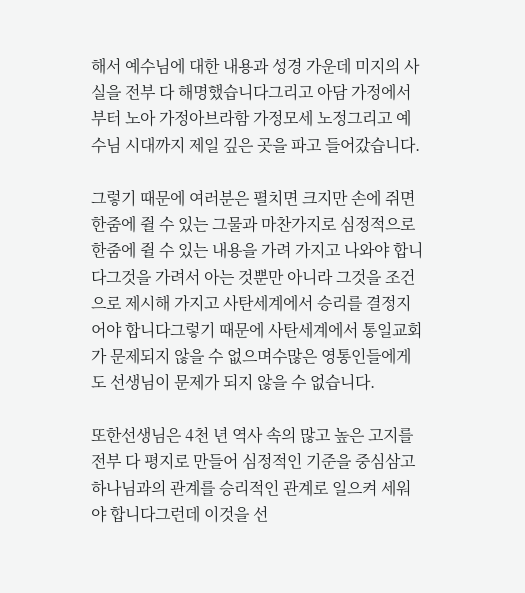해서 예수님에 대한 내용과 성경 가운데 미지의 사실을 전부 다 해명했습니다그리고 아담 가정에서부터 노아 가정아브라함 가정모세 노정그리고 예수님 시대까지 제일 깊은 곳을 파고 들어갔습니다.

그렇기 때문에 여러분은 펼치면 크지만 손에 쥐면 한줌에 쥘 수 있는 그물과 마찬가지로 심정적으로 한줌에 쥘 수 있는 내용을 가려 가지고 나와야 합니다그것을 가려서 아는 것뿐만 아니라 그것을 조건으로 제시해 가지고 사탄세계에서 승리를 결정지어야 합니다그렇기 때문에 사탄세계에서 통일교회가 문제되지 않을 수 없으며수많은 영통인들에게도 선생님이 문제가 되지 않을 수 없습니다.

또한선생님은 4천 년 역사 속의 많고 높은 고지를 전부 다 평지로 만들어 심정적인 기준을 중심삼고 하나님과의 관계를 승리적인 관계로 일으켜 세워야 합니다그런데 이것을 선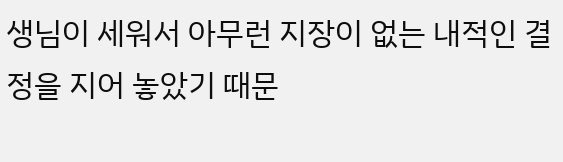생님이 세워서 아무런 지장이 없는 내적인 결정을 지어 놓았기 때문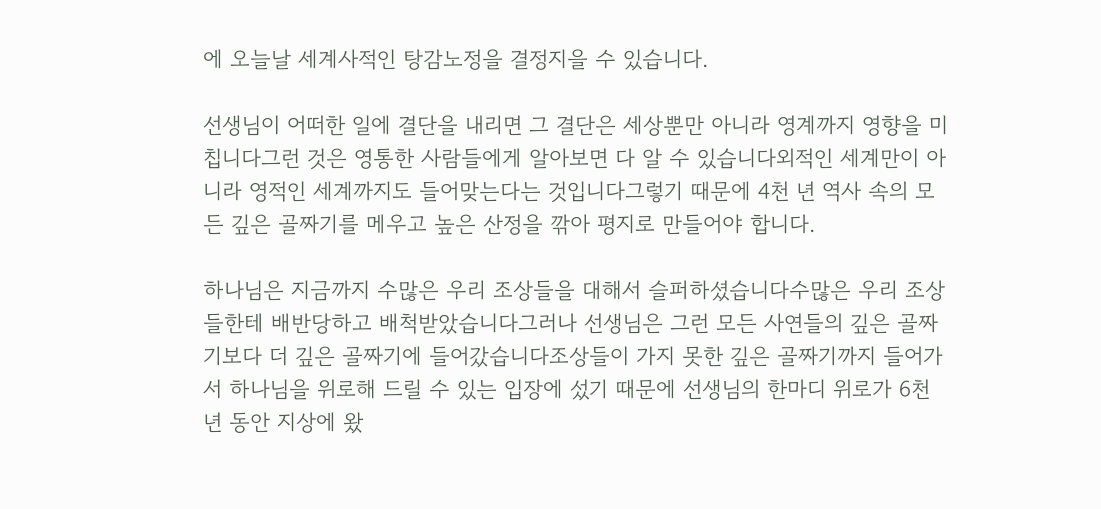에 오늘날 세계사적인 탕감노정을 결정지을 수 있습니다.

선생님이 어떠한 일에 결단을 내리면 그 결단은 세상뿐만 아니라 영계까지 영향을 미칩니다그런 것은 영통한 사람들에게 알아보면 다 알 수 있습니다외적인 세계만이 아니라 영적인 세계까지도 들어맞는다는 것입니다그렇기 때문에 4천 년 역사 속의 모든 깊은 골짜기를 메우고 높은 산정을 깎아 평지로 만들어야 합니다.

하나님은 지금까지 수많은 우리 조상들을 대해서 슬퍼하셨습니다수많은 우리 조상들한테 배반당하고 배척받았습니다그러나 선생님은 그런 모든 사연들의 깊은 골짜기보다 더 깊은 골짜기에 들어갔습니다조상들이 가지 못한 깊은 골짜기까지 들어가서 하나님을 위로해 드릴 수 있는 입장에 섰기 때문에 선생님의 한마디 위로가 6천 년 동안 지상에 왔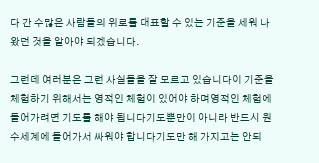다 간 수많은 사람들의 위로를 대표할 수 있는 기준을 세워 나왔던 것을 알아야 되겠습니다.

그런데 여러분은 그런 사실들을 잘 모르고 있습니다이 기준을 체험하기 위해서는 영적인 체험이 있어야 하며영적인 체험에 들어가려면 기도를 해야 됩니다기도뿐만이 아니라 반드시 원수세계에 들어가서 싸워야 합니다기도만 해 가지고는 안되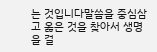는 것입니다말씀을 중심삼고 옳은 것을 찾아서 생명을 걸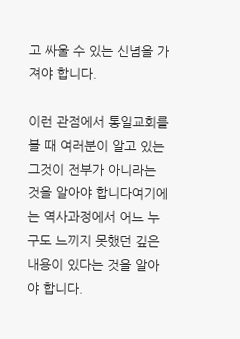고 싸울 수 있는 신념을 가져야 합니다.

이런 관점에서 통일교회를 볼 때 여러분이 알고 있는 그것이 전부가 아니라는 것을 알아야 합니다여기에는 역사과정에서 어느 누구도 느끼지 못했던 깊은 내용이 있다는 것을 알아야 합니다.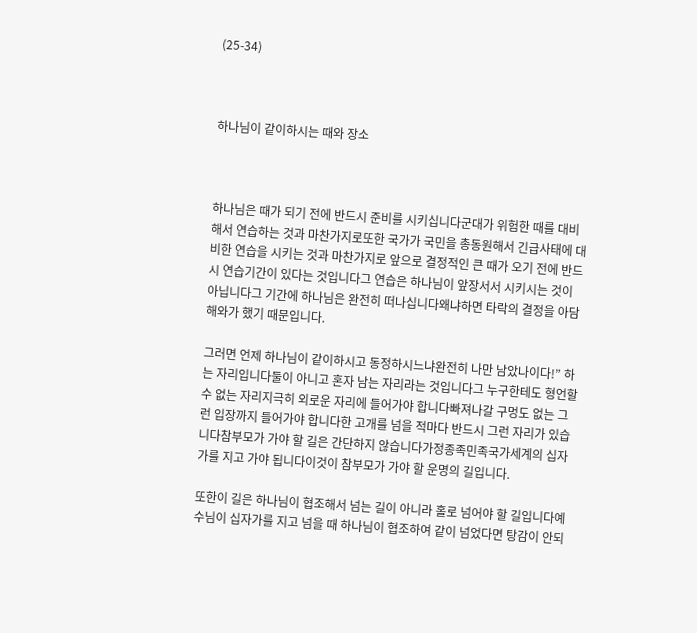(25-34)



하나님이 같이하시는 때와 장소



하나님은 때가 되기 전에 반드시 준비를 시키십니다군대가 위험한 때를 대비해서 연습하는 것과 마찬가지로또한 국가가 국민을 총동원해서 긴급사태에 대비한 연습을 시키는 것과 마찬가지로 앞으로 결정적인 큰 때가 오기 전에 반드시 연습기간이 있다는 것입니다그 연습은 하나님이 앞장서서 시키시는 것이 아닙니다그 기간에 하나님은 완전히 떠나십니다왜냐하면 타락의 결정을 아담 해와가 했기 때문입니다.

그러면 언제 하나님이 같이하시고 동정하시느냐완전히 나만 남았나이다!” 하는 자리입니다둘이 아니고 혼자 남는 자리라는 것입니다그 누구한테도 형언할 수 없는 자리지극히 외로운 자리에 들어가야 합니다빠져나갈 구멍도 없는 그런 입장까지 들어가야 합니다한 고개를 넘을 적마다 반드시 그런 자리가 있습니다참부모가 가야 할 길은 간단하지 않습니다가정종족민족국가세계의 십자가를 지고 가야 됩니다이것이 참부모가 가야 할 운명의 길입니다.

또한이 길은 하나님이 협조해서 넘는 길이 아니라 홀로 넘어야 할 길입니다예수님이 십자가를 지고 넘을 때 하나님이 협조하여 같이 넘었다면 탕감이 안되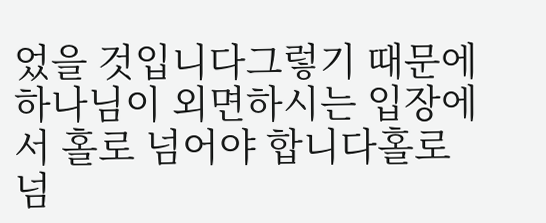었을 것입니다그렇기 때문에 하나님이 외면하시는 입장에서 홀로 넘어야 합니다홀로 넘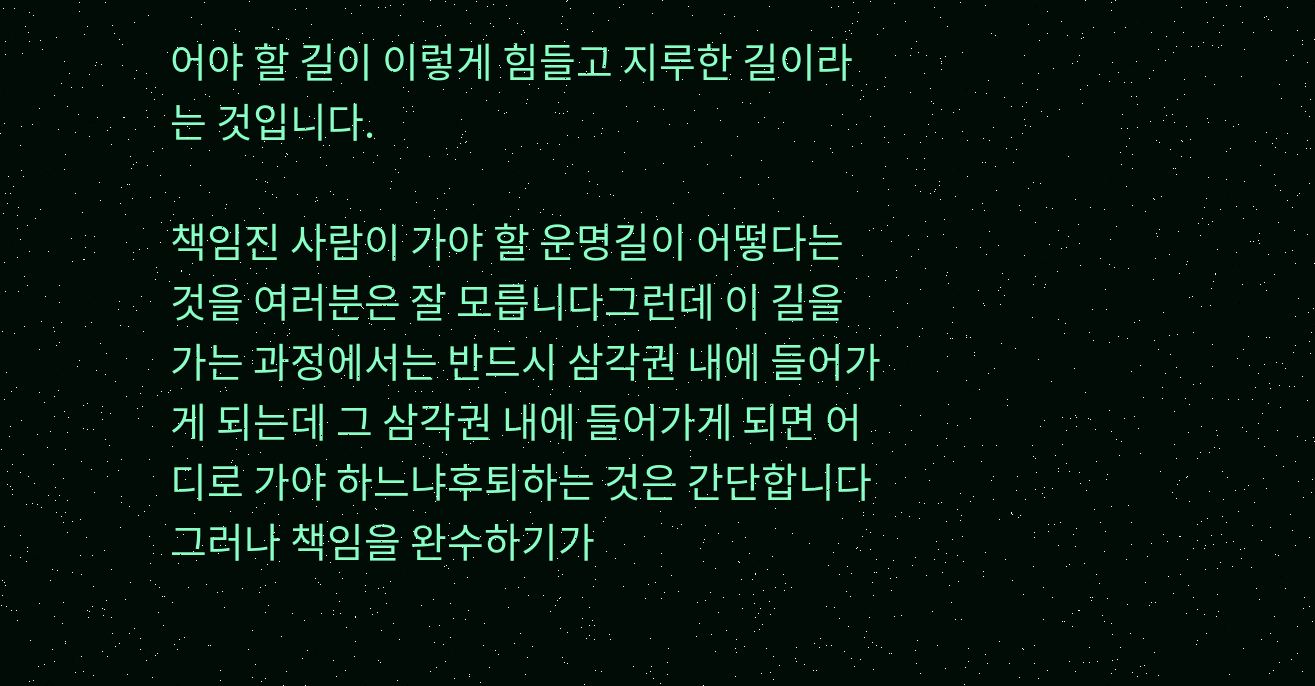어야 할 길이 이렇게 힘들고 지루한 길이라는 것입니다.

책임진 사람이 가야 할 운명길이 어떻다는 것을 여러분은 잘 모릅니다그런데 이 길을 가는 과정에서는 반드시 삼각권 내에 들어가게 되는데 그 삼각권 내에 들어가게 되면 어디로 가야 하느냐후퇴하는 것은 간단합니다그러나 책임을 완수하기가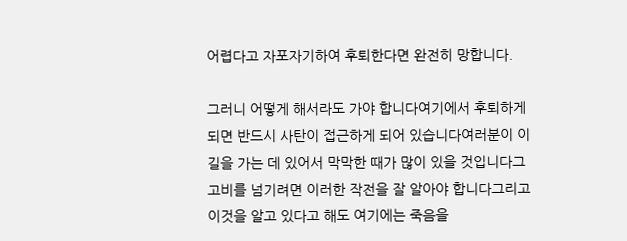어렵다고 자포자기하여 후퇴한다면 완전히 망합니다.

그러니 어떻게 해서라도 가야 합니다여기에서 후퇴하게 되면 반드시 사탄이 접근하게 되어 있습니다여러분이 이 길을 가는 데 있어서 막막한 때가 많이 있을 것입니다그 고비를 넘기려면 이러한 작전을 잘 알아야 합니다그리고 이것을 알고 있다고 해도 여기에는 죽음을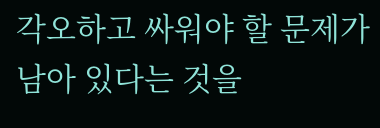각오하고 싸워야 할 문제가 남아 있다는 것을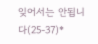잊어서는 안됩니다(25-37)*